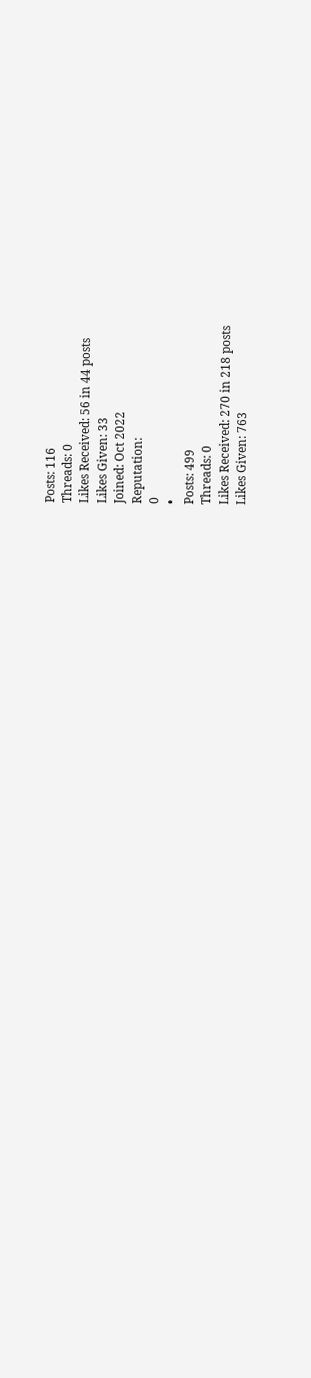Posts: 116
Threads: 0
Likes Received: 56 in 44 posts
Likes Given: 33
Joined: Oct 2022
Reputation:
0
•
Posts: 499
Threads: 0
Likes Received: 270 in 218 posts
Likes Given: 763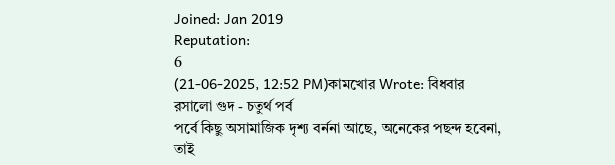Joined: Jan 2019
Reputation:
6
(21-06-2025, 12:52 PM)কামখোর Wrote: বিধবার রসালো গুদ - চতুর্থ পর্ব
পর্বে কিছু অসামাজিক দৃশ্য বর্ননা আছে, অনেকের পছন্দ হবেনা, তাই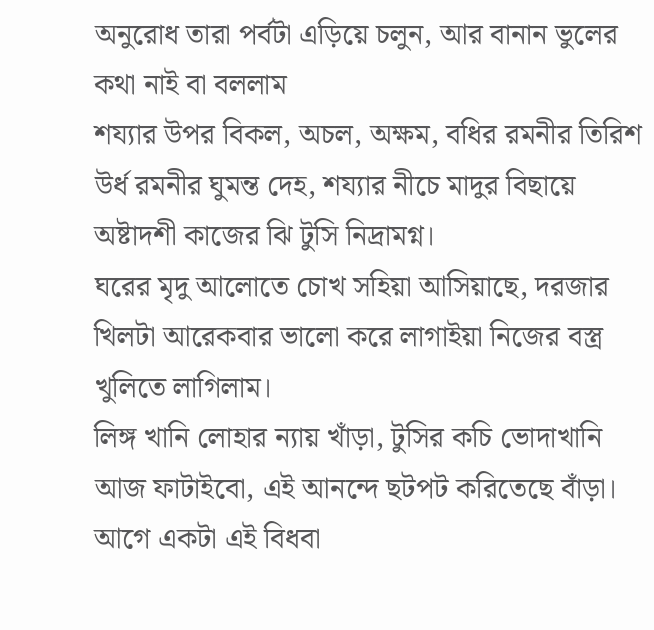অনুরোধ তারা পর্বটা এড়িয়ে চলুন, আর বানান ভুলের কথা নাই বা বললাম
শয্যার উপর বিকল, অচল, অক্ষম, বধির রমনীর তিরিশ উর্ধ রমনীর ঘুমন্ত দেহ, শয্যার নীচে মাদুর বিছায়ে অষ্টাদশী কাজের ঝি টুসি নিদ্রামগ্ন।
ঘরের মৃদু আলোতে চোখ সহিয়া আসিয়াছে, দরজার খিলটা আরেকবার ভালো করে লাগাইয়া নিজের বস্ত্র খুলিতে লাগিলাম।
লিঙ্গ খানি লোহার ন্যায় খাঁড়া, টুসির কচি ভোদাখানি আজ ফাটাইবো, এই আনন্দে ছটপট করিতেছে বাঁড়া।
আগে একটা এই বিধবা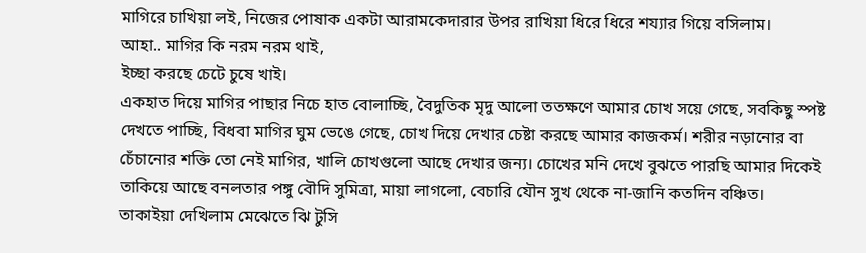মাগিরে চাখিয়া লই, নিজের পোষাক একটা আরামকেদারার উপর রাখিয়া ধিরে ধিরে শয্যার গিয়ে বসিলাম।
আহা.. মাগির কি নরম নরম থাই,
ইচ্ছা করছে চেটে চুষে খাই।
একহাত দিয়ে মাগির পাছার নিচে হাত বোলাচ্ছি, বৈদুতিক মৃদু আলো ততক্ষণে আমার চোখ সয়ে গেছে, সবকিছু স্পষ্ট দেখতে পাচ্ছি, বিধবা মাগির ঘুম ভেঙে গেছে, চোখ দিয়ে দেখার চেষ্টা করছে আমার কাজকর্ম। শরীর নড়ানোর বা চেঁচানোর শক্তি তো নেই মাগির, খালি চোখগুলো আছে দেখার জন্য। চোখের মনি দেখে বুঝতে পারছি আমার দিকেই তাকিয়ে আছে বনলতার পঙ্গু বৌদি সুমিত্রা, মায়া লাগলো, বেচারি যৌন সুখ থেকে না-জানি কতদিন বঞ্চিত।
তাকাইয়া দেখিলাম মেঝেতে ঝি টুসি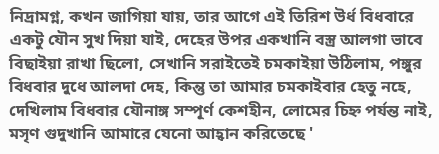নিদ্রামগ্ন, কখন জাগিয়া যায়, তার আগে এই তিরিশ উর্ধ বিধবারে একটু যৌন সুখ দিয়া যাই, দেহের উপর একখানি বস্ত্র আলগা ভাবে বিছাইয়া রাখা ছিলো, সেখানি সরাইতেই চমকাইয়া উঠিলাম, পঙ্গুর বিধবার দুধে আলদা দেহ, কিন্তু তা আমার চমকাইবার হেতু নহে, দেখিলাম বিধবার যৌনাঙ্গ সম্পূর্ণ কেশহীন, লোমের চিহ্ন পর্যন্ত নাই, মসৃণ গুদুখানি আমারে যেনো আহ্বান করিতেছে '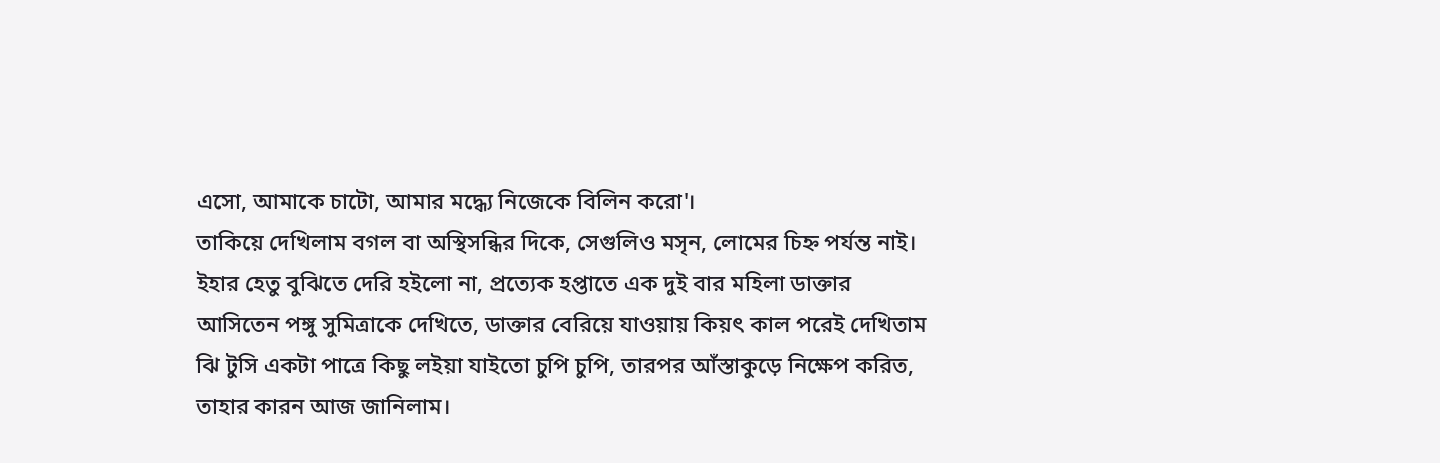এসো, আমাকে চাটো, আমার মদ্ধ্যে নিজেকে বিলিন করো'।
তাকিয়ে দেখিলাম বগল বা অস্থিসন্ধির দিকে, সেগুলিও মসৃন, লোমের চিহ্ন পর্যন্ত নাই।
ইহার হেতু বুঝিতে দেরি হইলো না, প্রত্যেক হপ্তাতে এক দুই বার মহিলা ডাক্তার আসিতেন পঙ্গু সুমিত্রাকে দেখিতে, ডাক্তার বেরিয়ে যাওয়ায় কিয়ৎ কাল পরেই দেখিতাম ঝি টুসি একটা পাত্রে কিছু লইয়া যাইতো চুপি চুপি, তারপর আঁস্তাকুড়ে নিক্ষেপ করিত, তাহার কারন আজ জানিলাম।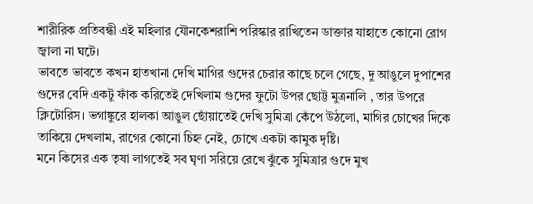শারীরিক প্রতিবন্ধী এই মহিলার যৌনকেশরাশি পরিস্কার রাখিতেন ডাক্তার যাহাতে কোনো রোগ জ্বালা না ঘটে।
ভাবতে ভাবতে কখন হাতখানা দেখি মাগির গুদের চেরার কাছে চলে গেছে, দু আঙুলে দুপাশের গুদের বেদি একটু ফাঁক করিতেই দেখিলাম গুদের ফুটো উপর ছোট্ট মুত্রনালি , তার উপরে ক্লিটোরিস। ভগাঙ্কুরে হালকা আঙুল ছোঁয়াতেই দেখি সুমিত্রা কেঁপে উঠলো, মাগির চোখের দিকে তাকিয়ে দেখলাম, রাগের কোনো চিহ্ন নেই, চোখে একটা কামুক দৃষ্টি।
মনে কিসের এক তৃষা লাগতেই সব ঘৃণা সরিয়ে রেখে ঝুঁকে সুমিত্রার গুদে মুখ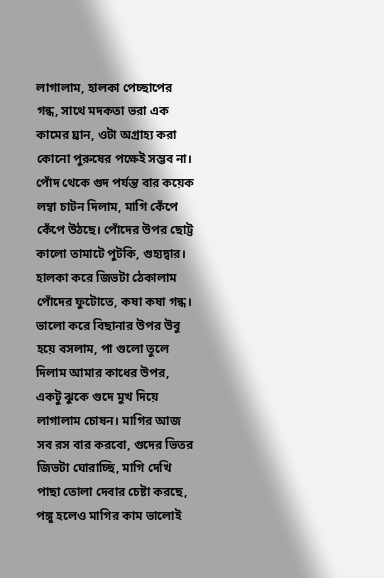লাগালাম, হালকা পেচ্ছাপের গন্ধ, সাথে মদকতা ভরা এক কামের ঘ্রান, ওটা অগ্রাহ্য করা কোনো পুরুষের পক্ষেই সম্ভব না। পোঁদ থেকে গুদ পর্যন্ত বার কয়েক লম্বা চাটন দিলাম, মাগি কেঁপে কেঁপে উঠছে। পোঁদের উপর ছোট্ট কালো তামাটে পুটকি, গুহ্যদ্বার। হালকা করে জিভটা ঠেকালাম পোঁদের ফুটোতে, কষা কষা গন্ধ। ভালো করে বিছানার উপর উবু হয়ে বসলাম, পা গুলো তুলে দিলাম আমার কাধের উপর, একটু ঝুকে গুদে মুখ দিয়ে লাগালাম চোষন। মাগির আজ সব রস বার করবো, গুদের ভিতর জিভটা ঘোরাচ্ছি, মাগি দেখি পাছা তোলা দেবার চেষ্টা করছে, পঙ্গু হলেও মাগির কাম ভালোই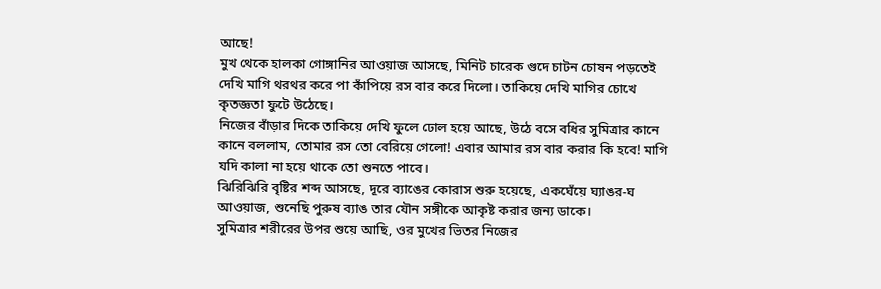আছে!
মুখ থেকে হালকা গোঙ্গানির আওয়াজ আসছে, মিনিট চারেক গুদে চাটন চোষন পড়তেই দেখি মাগি থরথর করে পা কাঁপিয়ে রস বার করে দিলো। তাকিয়ে দেখি মাগির চোখে কৃতজ্ঞতা ফুটে উঠেছে।
নিজের বাঁড়ার দিকে তাকিয়ে দেখি ফুলে ঢোল হয়ে আছে, উঠে বসে বধির সুমিত্রার কানে কানে বললাম, তোমার রস তো বেরিয়ে গেলো! এবার আমার রস বার করার কি হবে! মাগি যদি কালা না হয়ে থাকে তো শুনতে পাবে।
ঝিরিঝিরি বৃষ্টির শব্দ আসছে, দূরে ব্যাঙের কোরাস শুরু হয়েছে, একঘেঁয়ে ঘ্যাঙর-ঘ আওয়াজ, শুনেছি পুরুষ ব্যাঙ তার যৌন সঙ্গীকে আকৃষ্ট করার জন্য ডাকে।
সুমিত্রার শরীরের উপর শুয়ে আছি, ওর মুখের ভিতর নিজের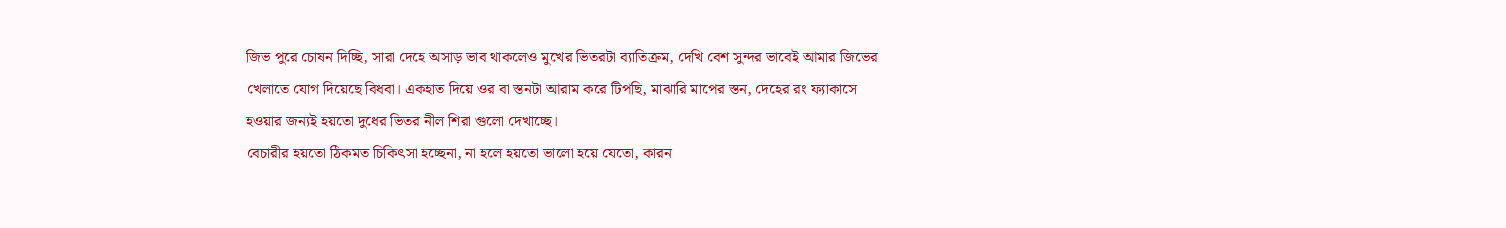জিভ পুরে চোষন দিচ্ছি, সারা দেহে অসাড় ভাব থাকলেও মুখের ভিতরটা ব্যাতিক্রম, দেখি বেশ সুন্দর ভাবেই আমার জিভের খেলাতে যোগ দিয়েছে বিধবা। একহাত দিয়ে ওর বা স্তনটা আরাম করে টিপছি, মাঝারি মাপের স্তন, দেহের রং ফ্যাকাসে হওয়ার জন্যই হয়তো দুধের ভিতর নীল শিরা গুলো দেখাচ্ছে।
বেচারীর হয়তো ঠিকমত চিকিৎসা হচ্ছেনা, না হলে হয়তো ভালো হয়ে যেতো, কারন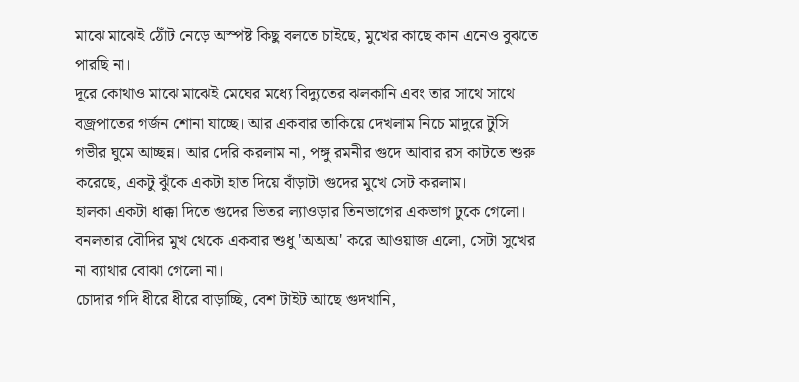মাঝে মাঝেই ঠোঁট নেড়ে অস্পষ্ট কিছু বলতে চাইছে, মুখের কাছে কান এনেও বুঝতে পারছি না।
দূরে কোথাও মাঝে মাঝেই মেঘের মধ্যে বিদ্যুতের ঝলকানি এবং তার সাথে সাথে বজ্রপাতের গর্জন শোনা যাচ্ছে। আর একবার তাকিয়ে দেখলাম নিচে মাদুরে টুসি গভীর ঘুমে আচ্ছন্ন। আর দেরি করলাম না, পঙ্গু রমনীর গুদে আবার রস কাটতে শুরু করেছে, একটু ঝুঁকে একটা হাত দিয়ে বাঁড়াটা গুদের মুখে সেট করলাম।
হালকা একটা ধাক্কা দিতে গুদের ভিতর ল্যাওড়ার তিনভাগের একভাগ ঢুকে গেলো। বনলতার বৌদির মুখ থেকে একবার শুধু 'অঅঅ' করে আওয়াজ এলো, সেটা সুখের না ব্যাথার বোঝা গেলো না।
চোদার গদি ধীরে ধীরে বাড়াচ্ছি, বেশ টাইট আছে গুদখানি,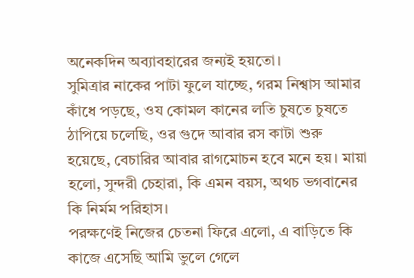অনেকদিন অব্যাবহারের জন্যই হয়তো।
সুমিত্রার নাকের পাটা ফুলে যাচ্ছে, গরম নিশ্বাস আমার কাঁধে পড়ছে, ওয কোমল কানের লতি চুষতে চুষতে ঠাপিয়ে চলেছি, ওর গুদে আবার রস কাটা শুরু হয়েছে, বেচারির আবার রাগমোচন হবে মনে হয়। মায়া হলো, সুন্দরী চেহারা, কি এমন বয়স, অথচ ভগবানের কি নির্মম পরিহাস।
পরক্ষণেই নিজের চেতনা ফিরে এলো, এ বাড়িতে কি কাজে এসেছি আমি ভুলে গেলে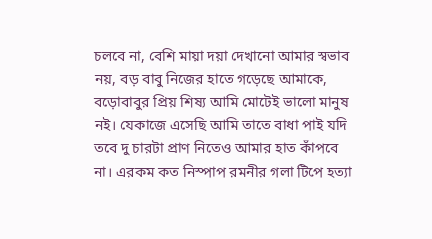চলবে না, বেশি মায়া দয়া দেখানো আমার স্বভাব নয়, বড় বাবু নিজের হাতে গড়েছে আমাকে, বড়োবাবুর প্রিয় শিষ্য আমি মোটেই ভালো মানুষ নই। যেকাজে এসেছি আমি তাতে বাধা পাই যদি তবে দু চারটা প্রাণ নিতেও আমার হাত কাঁপবে না। এরকম কত নিস্পাপ রমনীর গলা টিপে হত্যা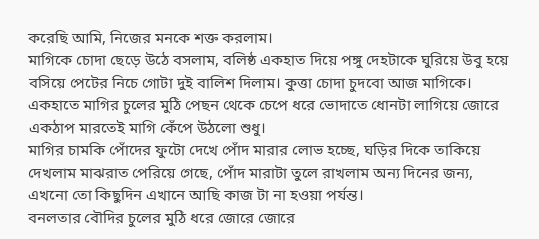করেছি আমি, নিজের মনকে শক্ত করলাম।
মাগিকে চোদা ছেড়ে উঠে বসলাম, বলিষ্ঠ একহাত দিয়ে পঙ্গু দেহটাকে ঘুরিয়ে উবু হয়ে বসিয়ে পেটের নিচে গোটা দুই বালিশ দিলাম। কুত্তা চোদা চুদবো আজ মাগিকে। একহাতে মাগির চুলের মুঠি পেছন থেকে চেপে ধরে ভোদাতে ধোনটা লাগিয়ে জোরে একঠাপ মারতেই মাগি কেঁপে উঠলো শুধু।
মাগির চামকি পোঁদের ফুটো দেখে পোঁদ মারার লোভ হচ্ছে, ঘড়ির দিকে তাকিয়ে দেখলাম মাঝরাত পেরিয়ে গেছে, পোঁদ মারাটা তুলে রাখলাম অন্য দিনের জন্য, এখনো তো কিছুদিন এখানে আছি কাজ টা না হওয়া পর্যন্ত।
বনলতার বৌদির চুলের মুঠি ধরে জোরে জোরে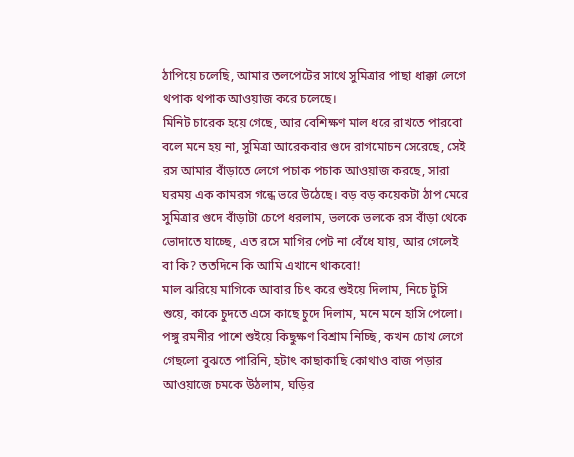ঠাপিয়ে চলেছি, আমার তলপেটের সাথে সুমিত্রার পাছা ধাক্কা লেগে থপাক থপাক আওয়াজ করে চলেছে।
মিনিট চারেক হয়ে গেছে, আর বেশিক্ষণ মাল ধরে রাখতে পারবো বলে মনে হয় না, সুমিত্রা আরেকবার গুদে রাগমোচন সেরেছে, সেই রস আমার বাঁড়াতে লেগে পচাক পচাক আওয়াজ করছে, সারা ঘরময় এক কামরস গন্ধে ভরে উঠেছে। বড় বড় কয়েকটা ঠাপ মেরে সুমিত্রার গুদে বাঁড়াটা চেপে ধরলাম, ভলকে ভলকে রস বাঁড়া থেকে ভোদাতে যাচ্ছে, এত রসে মাগির পেট না বেঁধে যায়, আর গেলেই বা কি? ততদিনে কি আমি এখানে থাকবো!
মাল ঝরিয়ে মাগিকে আবার চিৎ করে শুইয়ে দিলাম, নিচে টুসি শুয়ে, কাকে চুদতে এসে কাছে চুদে দিলাম, মনে মনে হাসি পেলো।
পঙ্গু রমনীর পাশে শুইয়ে কিছুক্ষণ বিশ্রাম নিচ্ছি, কখন চোখ লেগে গেছলো বুঝতে পারিনি, হটাৎ কাছাকাছি কোথাও বাজ পড়ার আওয়াজে চমকে উঠলাম, ঘড়ির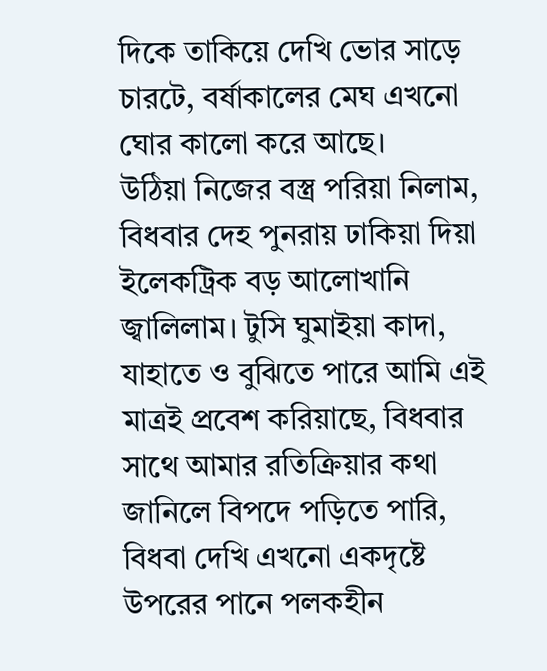দিকে তাকিয়ে দেখি ভোর সাড়ে চারটে, বর্ষাকালের মেঘ এখনো ঘোর কালো করে আছে।
উঠিয়া নিজের বস্ত্র পরিয়া নিলাম, বিধবার দেহ পুনরায় ঢাকিয়া দিয়া ইলেকট্রিক বড় আলোখানি জ্বালিলাম। টুসি ঘুমাইয়া কাদা, যাহাতে ও বুঝিতে পারে আমি এই মাত্রই প্রবেশ করিয়াছে, বিধবার সাথে আমার রতিক্রিয়ার কথা জানিলে বিপদে পড়িতে পারি, বিধবা দেখি এখনো একদৃষ্টে উপরের পানে পলকহীন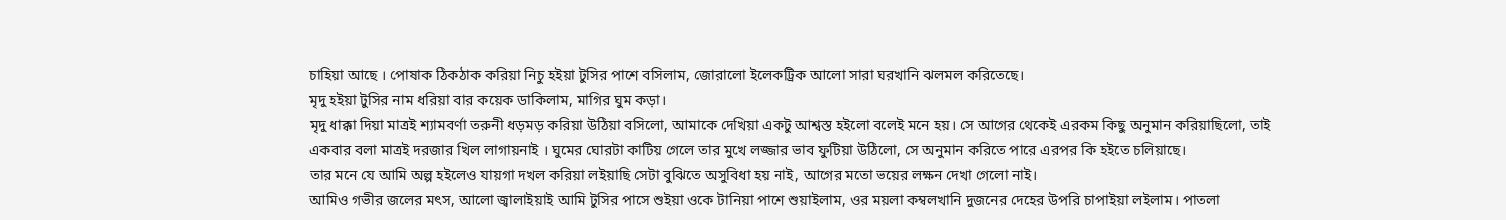চাহিয়া আছে । পোষাক ঠিকঠাক করিয়া নিচু হইয়া টুসির পাশে বসিলাম, জোরালো ইলেকট্রিক আলো সারা ঘরখানি ঝলমল করিতেছে।
মৃদু হইয়া টুসির নাম ধরিয়া বার কয়েক ডাকিলাম, মাগির ঘুম কড়া।
মৃদু ধাক্কা দিয়া মাত্রই শ্যামবর্ণা তরুনী ধড়মড় করিয়া উঠিয়া বসিলো, আমাকে দেখিয়া একটু আশ্বস্ত হইলো বলেই মনে হয়। সে আগের থেকেই এরকম কিছু অনুমান করিয়াছিলো, তাই একবার বলা মাত্রই দরজার খিল লাগায়নাই । ঘুমের ঘোরটা কাটিয় গেলে তার মুখে লজ্জার ভাব ফুটিয়া উঠিলো, সে অনুমান করিতে পারে এরপর কি হইতে চলিয়াছে।
তার মনে যে আমি অল্প হইলেও যায়গা দখল করিয়া লইয়াছি সেটা বুঝিতে অসুবিধা হয় নাই, আগের মতো ভয়ের লক্ষন দেখা গেলো নাই।
আমিও গভীর জলের মৎস, আলো জ্বালাইয়াই আমি টুসির পাসে শুইয়া ওকে টানিয়া পাশে শুয়াইলাম, ওর ময়লা কম্বলখানি দুজনের দেহের উপরি চাপাইয়া লইলাম। পাতলা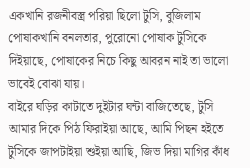একখানি রজনীবস্ত্র পরিয়া ছিলো টুসি, বুজিলাম পোষাকখানি বনলতার, পুরোনো পোষাক টুসিকে দিইয়াছে, পোষাকের নিচে কিছু আবরন নাই তা ভালো ভাবেই বোঝা যায়।
বাইরে ঘড়ির কাটাতে দুইটার ঘন্টা বাজিতেছে, টুসি আমার দিকে পিঠ ফিরাইয়া আছে, আমি পিছন হইতে টুসিকে জাপটাইয়া শুইয়া আছি, জিভ দিয়া মাগির কাঁধ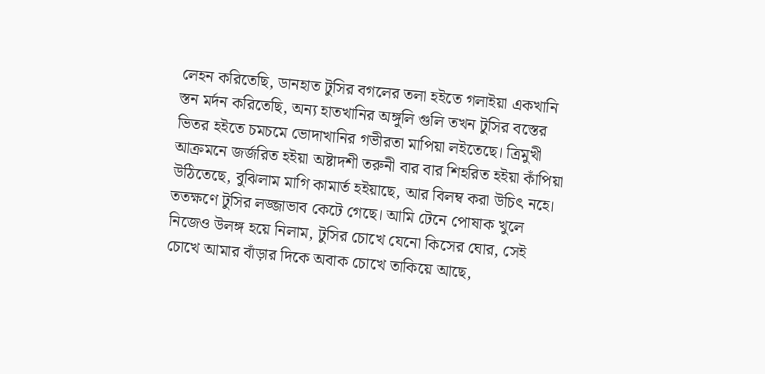লেহন করিতেছি, ডানহাত টুসির বগলের তলা হইতে গলাইয়া একখানি স্তন মর্দন করিতেছি, অন্য হাতখানির অঙ্গুলি গুলি তখন টুসির বস্তের ভিতর হইতে চমচমে ভোদাখানির গভীরতা মাপিয়া লইতেছে। ত্রিমুখী আক্রমনে জর্জরিত হইয়া অষ্টাদশী তরুনী বার বার শিহরিত হইয়া কাঁপিয়া উঠিতেছে, বুঝিলাম মাগি কামার্ত হইয়াছে, আর বিলম্ব করা উচিৎ নহে।
ততক্ষণে টুসির লজ্জাভাব কেটে গেছে। আমি টেনে পোষাক খুলে নিজেও উলঙ্গ হয়ে নিলাম, টুসির চোখে যেনো কিসের ঘোর, সেই চোখে আমার বাঁড়ার দিকে অবাক চোখে তাকিয়ে আছে,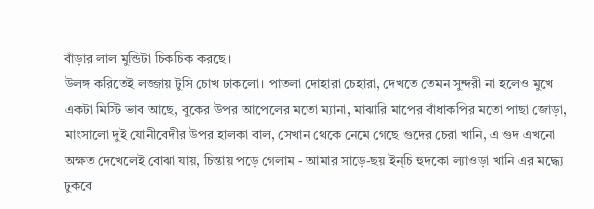বাঁড়ার লাল মুন্ডিটা চিকচিক করছে।
উলঙ্গ করিতেই লজ্জায় টুসি চোখ ঢাকলো। পাতলা দোহারা চেহারা, দেখতে তেমন সুন্দরী না হলেও মুখে একটা মিস্টি ভাব আছে, বুকের উপর আপেলের মতো ম্যানা, মাঝারি মাপের বাঁধাকপির মতো পাছা জোড়া, মাংসালো দুই যোনীবেদীর উপর হালকা বাল, সেখান থেকে নেমে গেছে গুদের চেরা খানি, এ গুদ এখনো অক্ষত দেখেলেই বোঝা যায়, চিন্তায় পড়ে গেলাম - আমার সাড়ে-ছয় ইন্চি হুদকো ল্যাওড়া খানি এর মদ্ধ্যে ঢুকবে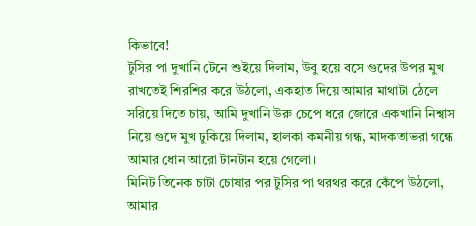কিভাবে!
টুসির পা দুখানি টেনে শুইয়ে দিলাম, উবু হয়ে বসে গুদের উপর মুখ রাখতেই শিরশির করে উঠলো, একহাত দিয়ে আমার মাথাটা ঠেলে সরিয়ে দিতে চায়, আমি দুখানি উরু চেপে ধরে জোরে একখানি নিশ্বাস নিয়ে গুদে মুখ ঢুকিয়ে দিলাম, হালকা কমনীয় গন্ধ, মাদকতাভরা গন্ধে আমার ধোন আরো টানটান হয়ে গেলো।
মিনিট তিনেক চাটা চোষার পর টুসির পা থরথর করে কেঁপে উঠলো, আমার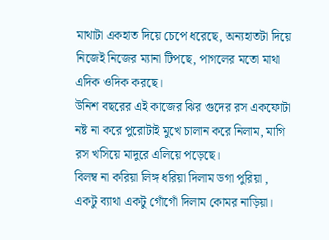মাথাটা একহাত দিয়ে চেপে ধরেছে, অন্যহাতটা দিয়ে নিজেই নিজের ম্যানা টিপছে, পাগলের মতো মাথা এদিক ওদিক করছে।
উনিশ বছরের এই কাজের ঝির গুদের রস একফোটা নষ্ট না করে পুরোটাই মুখে চালান করে নিলাম, মাগি রস খসিয়ে মাদুরে এলিয়ে পড়েছে।
বিলম্ব না করিয়া লিঙ্গ ধরিয়া দিলাম ডগা পুরিয়া , একটু ব্যাথা একটু গোঁগোঁ দিলাম কোমর নাড়িয়া।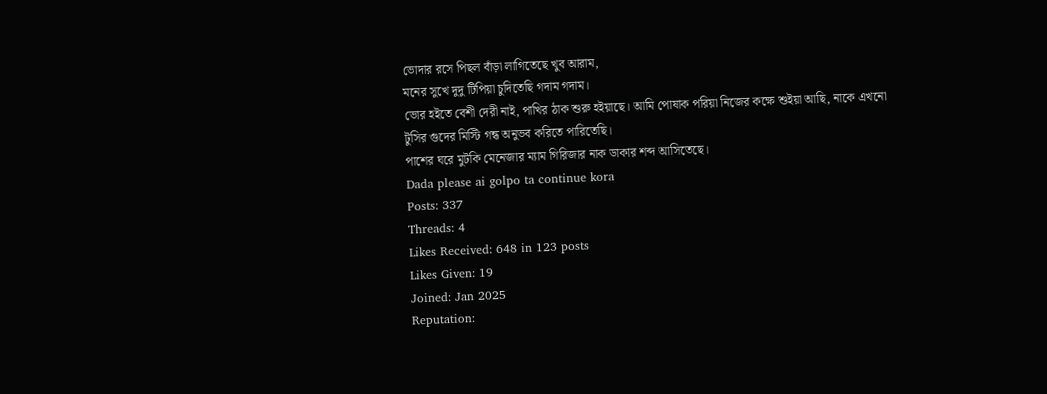ভোদার রসে পিছল বাঁড়া লাগিতেছে খুব আরাম,
মনের সুখে দুদু টিপিয়া চুদিতেছি গদাম গদাম।
ভোর হইতে বেশী দেরী নাই, পাখির ঠাক শুরু হইয়াছে। আমি পোষাক পরিয়া নিজের কক্ষে শুইয়া আছি, নাকে এখনো টুসির গুদের মিস্টি গন্ধ অনুভব করিতে পারিতেছি।
পাশের ঘরে মুটকি মেনেজার ম্যাম গিরিজার নাক ডাকার শব্দ আসিতেছে।
Dada please ai golpo ta continue kora
Posts: 337
Threads: 4
Likes Received: 648 in 123 posts
Likes Given: 19
Joined: Jan 2025
Reputation: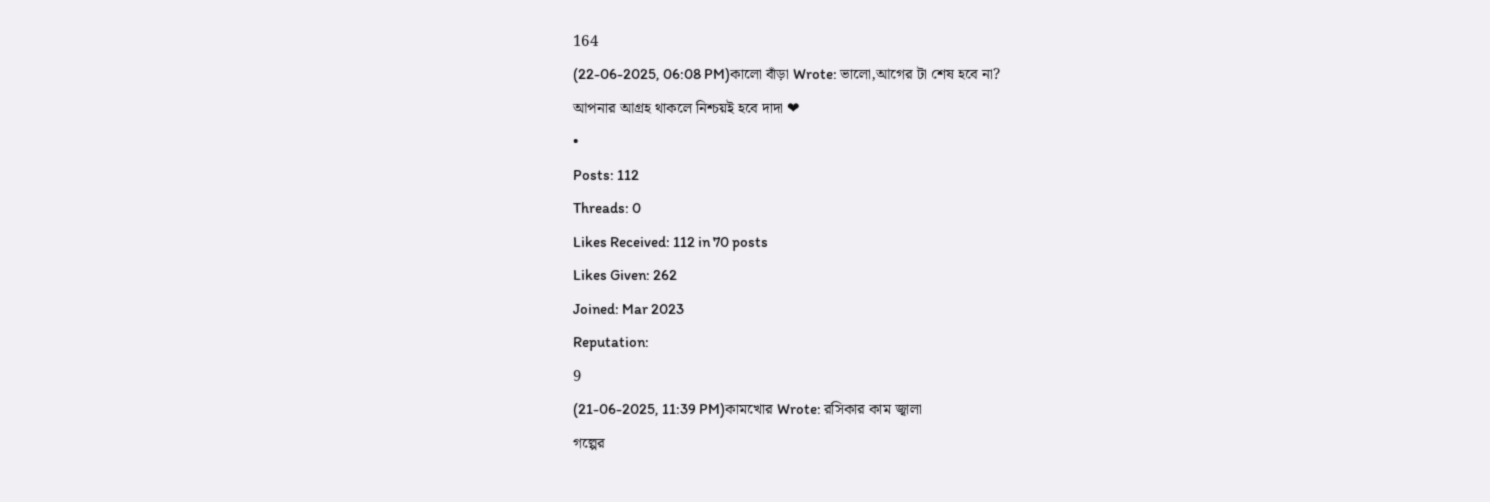164
(22-06-2025, 06:08 PM)কালো বাঁড়া Wrote: ভালো,আগের টা শেষ হবে না?
আপনার আগ্রহ থাকলে নিশ্চয়ই হবে দাদা ❤
•
Posts: 112
Threads: 0
Likes Received: 112 in 70 posts
Likes Given: 262
Joined: Mar 2023
Reputation:
9
(21-06-2025, 11:39 PM)কামখোর Wrote: রসিকার কাম জ্বালা
গল্পের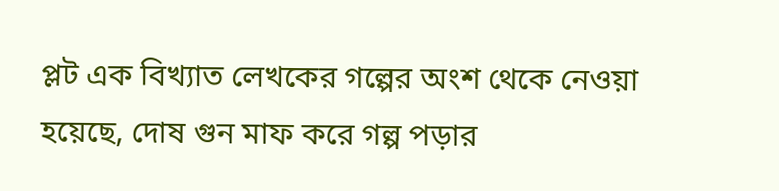প্লট এক বিখ্যাত লেখকের গল্পের অংশ থেকে নেওয়া হয়েছে, দোষ গুন মাফ করে গল্প পড়ার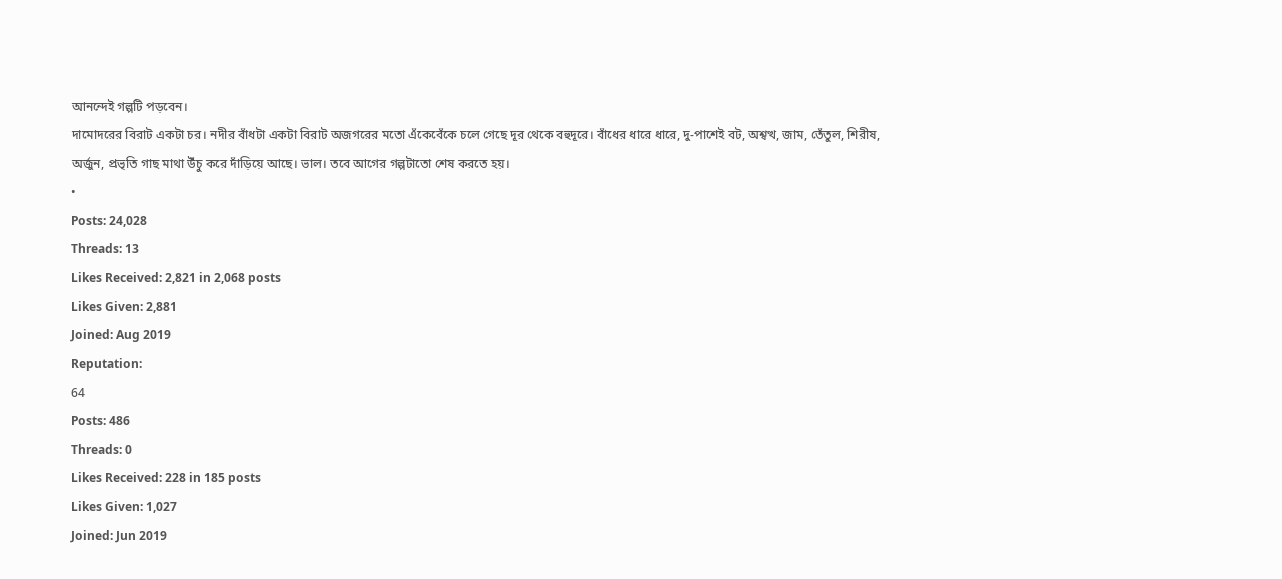আনন্দেই গল্পটি পড়বেন।
দামোদরের বিরাট একটা চর। নদীর বাঁধটা একটা বিরাট অজগরের মতো এঁকেবেঁকে চলে গেছে দূর থেকে বহুদূরে। বাঁধের ধারে ধারে, দু-পাশেই বট, অশ্বত্থ, জাম, তেঁতুল, শিরীষ, অর্জুন, প্রভৃতি গাছ মাথা উঁচু করে দাঁড়িয়ে আছে। ভাল। তবে আগের গল্পটাতো শেষ করতে হয়।
•
Posts: 24,028
Threads: 13
Likes Received: 2,821 in 2,068 posts
Likes Given: 2,881
Joined: Aug 2019
Reputation:
64
Posts: 486
Threads: 0
Likes Received: 228 in 185 posts
Likes Given: 1,027
Joined: Jun 2019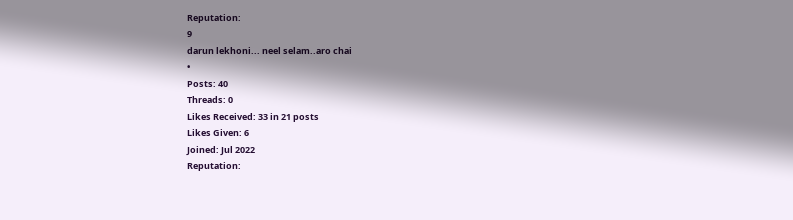Reputation:
9
darun lekhoni... neel selam..aro chai
•
Posts: 40
Threads: 0
Likes Received: 33 in 21 posts
Likes Given: 6
Joined: Jul 2022
Reputation: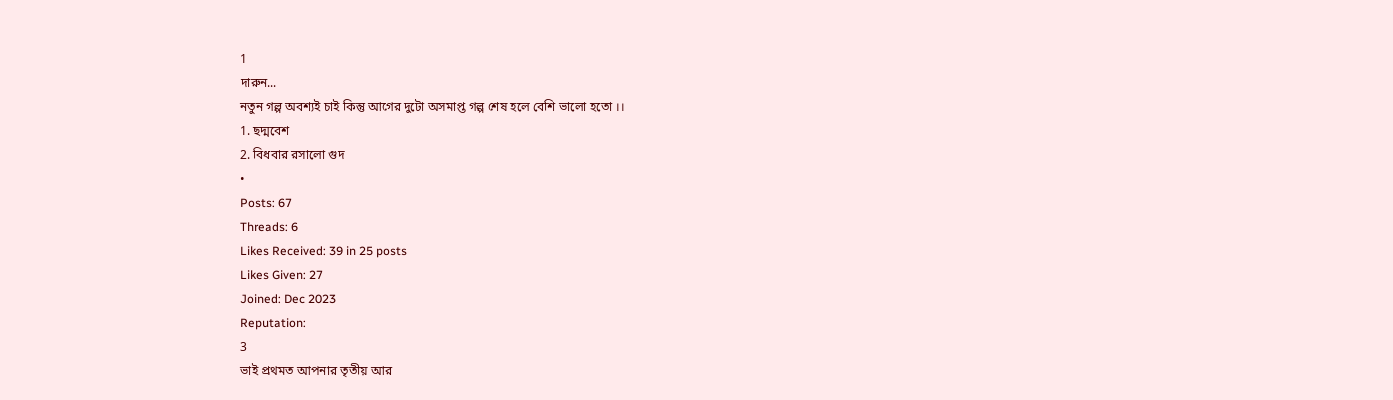1
দারুন...
নতুন গল্প অবশ্যই চাই কিন্তু আগের দুটো অসমাপ্ত গল্প শেষ হলে বেশি ভালো হতো ।।
1. ছদ্মবেশ
2. বিধবার রসালো গুদ
•
Posts: 67
Threads: 6
Likes Received: 39 in 25 posts
Likes Given: 27
Joined: Dec 2023
Reputation:
3
ভাই প্রথমত আপনার তৃতীয় আর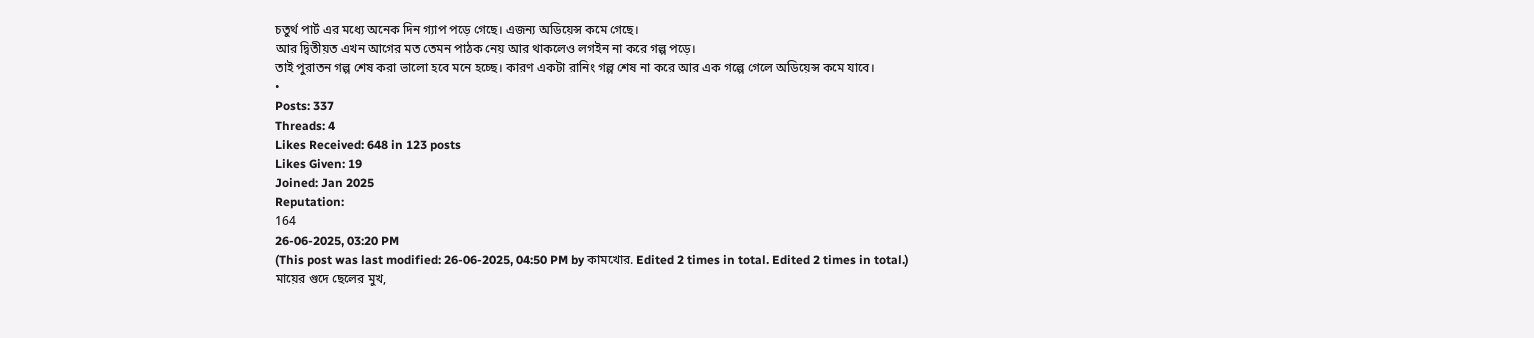চতুর্থ পার্ট এর মধ্যে অনেক দিন গ্যাপ পড়ে গেছে। এজন্য অডিয়েন্স কমে গেছে।
আর দ্বিতীয়ত এখন আগের মত তেমন পাঠক নেয় আর থাকলেও লগইন না করে গল্প পড়ে।
তাই পুরাতন গল্প শেষ করা ভালো হবে মনে হচ্ছে। কারণ একটা রানিং গল্প শেষ না করে আর এক গল্পে গেলে অডিয়েন্স কমে যাবে।
•
Posts: 337
Threads: 4
Likes Received: 648 in 123 posts
Likes Given: 19
Joined: Jan 2025
Reputation:
164
26-06-2025, 03:20 PM
(This post was last modified: 26-06-2025, 04:50 PM by কামখোর. Edited 2 times in total. Edited 2 times in total.)
মায়ের গুদে ছেলের মুখ,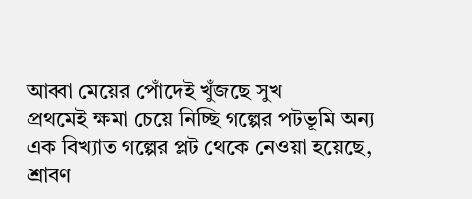আব্বা মেয়ের পোঁদেই খুঁজছে সুখ
প্রথমেই ক্ষমা চেয়ে নিচ্ছি গল্পের পটভূমি অন্য এক বিখ্যাত গল্পের প্লট থেকে নেওয়া হয়েছে,
শ্রাবণ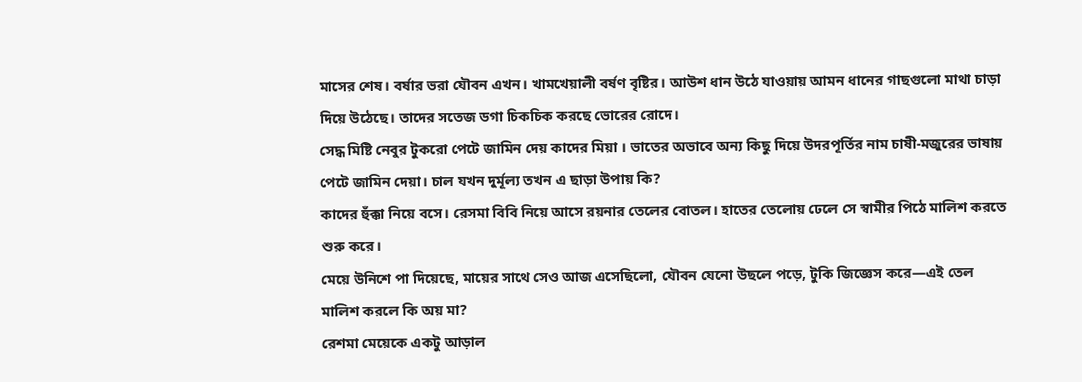মাসের শেষ। বর্ষার ভরা যৌবন এখন। খামখেয়ালী বর্ষণ বৃষ্টির। আউশ ধান উঠে যাওয়ায় আমন ধানের গাছগুলো মাথা চাড়া দিয়ে উঠেছে। তাদের সতেজ ডগা চিকচিক করছে ভোরের রোদে।
সেদ্ধ মিষ্টি নেবুর টুকরো পেটে জামিন দেয় কাদের মিয়া । ভাতের অভাবে অন্য কিছু দিয়ে উদরপূর্তির নাম চাষী-মজুরের ভাষায় পেটে জামিন দেয়া। চাল যখন দুর্মূল্য তখন এ ছাড়া উপায় কি?
কাদের হুঁক্কা নিয়ে বসে। রেসমা বিবি নিয়ে আসে রয়নার তেলের বোতল। হাতের তেলোয় ঢেলে সে স্বামীর পিঠে মালিশ করতে শুরু করে।
মেয়ে উনিশে পা দিয়েছে, মায়ের সাথে সেও আজ এসেছিলো, যৌবন যেনো উছলে পড়ে, টুকি জিজ্ঞেস করে—এই তেল মালিশ করলে কি অয় মা?
রেশমা মেয়েকে একটু আড়াল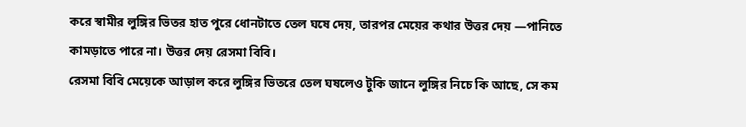করে স্বামীর লুঙ্গির ভিতর হাত পুরে ধোনটাতে তেল ঘষে দেয়, তারপর মেয়ের কথার উত্তর দেয় —পানিতে কামড়াতে পারে না। উত্তর দেয় রেসমা বিবি।
রেসমা বিবি মেয়েকে আড়াল করে লুঙ্গির ভিতরে তেল ঘষলেও টুকি জানে লুঙ্গির নিচে কি আছে, সে কম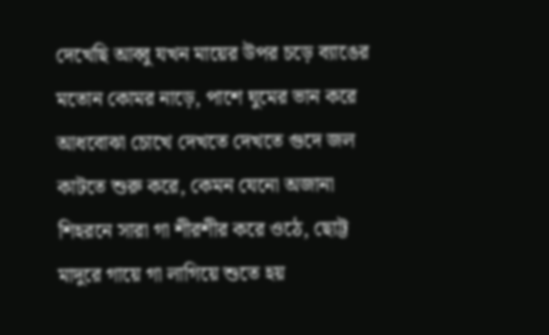দেখেছি আব্বু যখন মায়ের উপর চড়ে ব্যাঙের মতোন কোমর নাড়ে, পাশে ঘুমের ভান করে আধবোঝা চোখে দেখতে দেখতে গুদে জল কাটতে শুরু করে, কেমন যেনো অজানা শিহরনে সারা গা শীরশীর করে ওঠে, ছোট্ট মাদুরে গায়ে গা লাগিয়ে শুতে হয়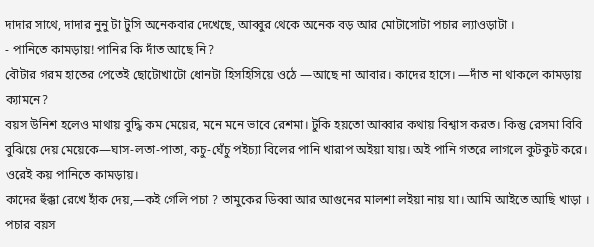দাদার সাথে, দাদার নুনু টা টুসি অনেকবার দেখেছে, আব্বুর থেকে অনেক বড় আর মোটাসোটা পচার ল্যাওড়াটা ।
- পানিতে কামড়ায়! পানির কি দাঁত আছে নি?
বৌটার গরম হাতের পেতেই ছোটোখাটো ধোনটা হিসহিসিয়ে ওঠে —আছে না আবার। কাদের হাসে। —দাঁত না থাকলে কামড়ায় ক্যামনে?
বয়স উনিশ হলেও মাথায় বুদ্ধি কম মেয়ের, মনে মনে ভাবে রেশমা। টুকি হয়তো আব্বার কথায় বিশ্বাস করত। কিন্তু রেসমা বিবি বুঝিয়ে দেয় মেয়েকে—ঘাস-লতা-পাতা, কচু-ঘেঁচু পইচ্যা বিলের পানি খারাপ অইয়া যায়। অই পানি গতরে লাগলে কুটকুট করে। ওরেই কয় পানিতে কামড়ায়।
কাদের হুঁক্কা রেখে হাঁক দেয়,—কই গেলি পচা ? তামুকের ডিব্বা আর আগুনের মালশা লইয়া নায় যা। আমি আইতে আছি খাড়া ।
পচার বয়স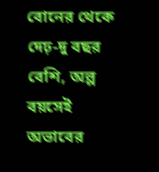বোনের থেকে দেঢ়-দু বছর বেশি, অল্প বয়সেই অভাবের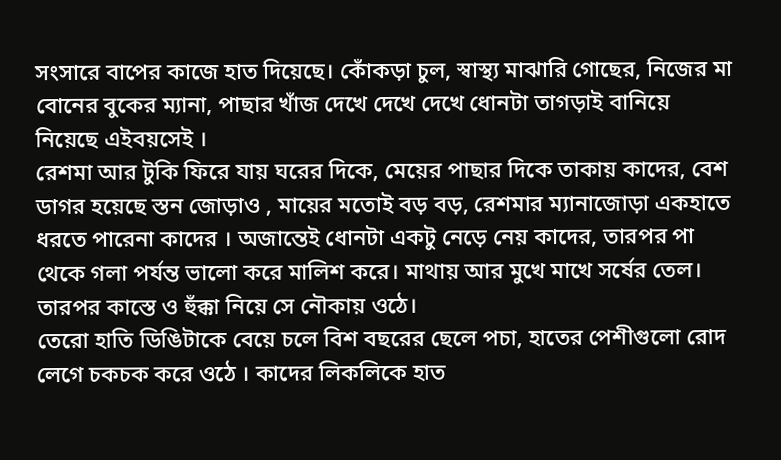সংসারে বাপের কাজে হাত দিয়েছে। কোঁকড়া চুল, স্বাস্থ্য মাঝারি গোছের, নিজের মা বোনের বুকের ম্যানা, পাছার খাঁজ দেখে দেখে দেখে ধোনটা তাগড়াই বানিয়ে নিয়েছে এইবয়সেই ।
রেশমা আর টুকি ফিরে যায় ঘরের দিকে, মেয়ের পাছার দিকে তাকায় কাদের, বেশ ডাগর হয়েছে স্তন জোড়াও , মায়ের মতোই বড় বড়, রেশমার ম্যানাজোড়া একহাতে ধরতে পারেনা কাদের । অজান্তেই ধোনটা একটু নেড়ে নেয় কাদের, তারপর পা থেকে গলা পর্যন্ত ভালো করে মালিশ করে। মাথায় আর মুখে মাখে সর্ষের তেল। তারপর কাস্তে ও হুঁক্কা নিয়ে সে নৌকায় ওঠে।
তেরো হাতি ডিঙিটাকে বেয়ে চলে বিশ বছরের ছেলে পচা, হাতের পেশীগুলো রোদ লেগে চকচক করে ওঠে । কাদের লিকলিকে হাত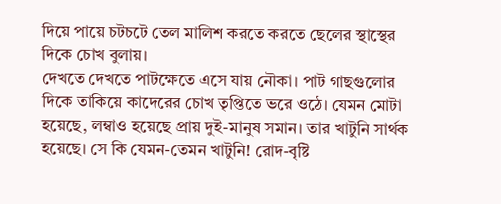দিয়ে পায়ে চটচটে তেল মালিশ করতে করতে ছেলের স্থাস্থের দিকে চোখ বুলায়।
দেখতে দেখতে পাটক্ষেতে এসে যায় নৌকা। পাট গাছগুলোর দিকে তাকিয়ে কাদেরের চোখ তৃপ্তিতে ভরে ওঠে। যেমন মোটা হয়েছে, লম্বাও হয়েছে প্রায় দুই-মানুষ সমান। তার খাটুনি সার্থক হয়েছে। সে কি যেমন-তেমন খাটুনি! রোদ-বৃষ্টি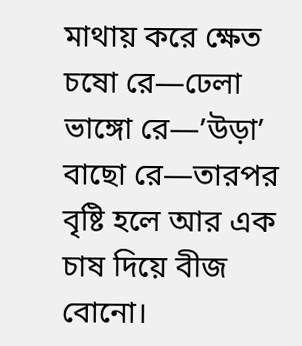মাথায় করে ক্ষেত চষো রে—ঢেলা ভাঙ্গো রে—’উড়া’ বাছো রে—তারপর বৃষ্টি হলে আর এক চাষ দিয়ে বীজ বোনো।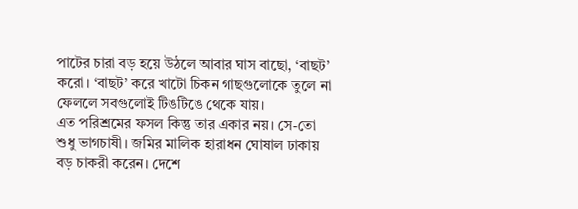পাটের চারা বড় হয়ে উঠলে আবার ঘাস বাছো, ‘বাছট’ করো। ‘বাছট’ করে খাটো চিকন গাছগুলোকে তুলে না ফেললে সবগুলোই টিঙটিঙে থেকে যায়।
এত পরিশ্রমের ফসল কিন্তু তার একার নয়। সে-তো শুধু ভাগচাষী। জমির মালিক হারাধন ঘোষাল ঢাকায় বড় চাকরী করেন। দেশে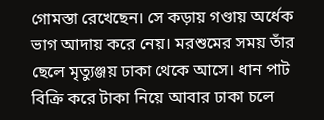গোমস্তা রেখেছেন। সে কড়ায় গণ্ডায় অর্ধেক ভাগ আদায় করে নেয়। মরশুমের সময় তাঁর ছেলে মৃত্যুঞ্জয় ঢাকা থেকে আসে। ধান পাট বিক্রি করে টাকা নিয়ে আবার ঢাকা চলে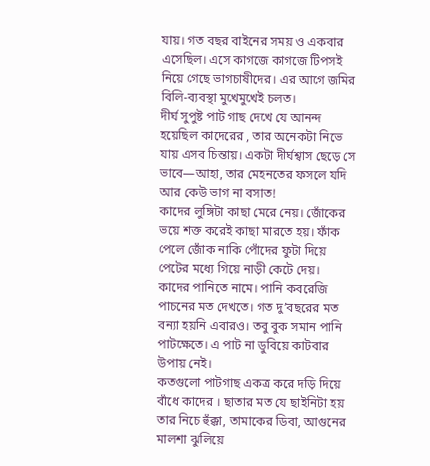যায়। গত বছর বাইনের সময় ও একবার এসেছিল। এসে কাগজে কাগজে টিপসই নিয়ে গেছে ভাগচাষীদের। এর আগে জমির বিলি-ব্যবস্থা মুখেমুখেই চলত।
দীর্ঘ সুপুষ্ট পাট গাছ দেখে যে আনন্দ হয়েছিল কাদেরের , তার অনেকটা নিভে যায় এসব চিন্তায়। একটা দীর্ঘশ্বাস ছেড়ে সে ভাবে—আহা, তার মেহনতের ফসলে যদি আর কেউ ভাগ না বসাত!
কাদের লুঙ্গিটা কাছা মেরে নেয়। জোঁকের ভয়ে শক্ত করেই কাছা মারতে হয়। ফাঁক পেলে জোঁক নাকি পোঁদের ফুটা দিয়ে পেটের মধ্যে গিয়ে নাড়ী কেটে দেয়।
কাদের পানিতে নামে। পানি কবরেজি পাচনের মত দেখতে। গত দু’বছরের মত বন্যা হয়নি এবারও। তবু বুক সমান পানি পাটক্ষেতে। এ পাট না ডুবিয়ে কাটবার উপায় নেই।
কতগুলো পাটগাছ একত্র করে দড়ি দিয়ে বাঁধে কাদের । ছাতার মত যে ছাইনিটা হয় তার নিচে হুঁক্কা, তামাকের ডিবা, আগুনের মালশা ঝুলিয়ে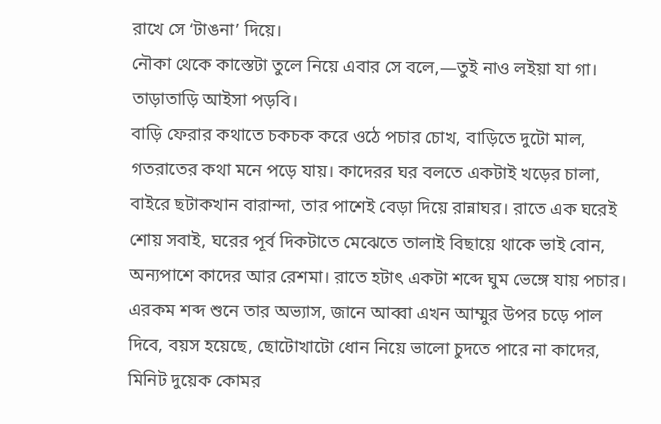রাখে সে ‘টাঙনা’ দিয়ে।
নৌকা থেকে কাস্তেটা তুলে নিয়ে এবার সে বলে,—তুই নাও লইয়া যা গা। তাড়াতাড়ি আইসা পড়বি।
বাড়ি ফেরার কথাতে চকচক করে ওঠে পচার চোখ, বাড়িতে দুটো মাল, গতরাতের কথা মনে পড়ে যায়। কাদেরর ঘর বলতে একটাই খড়ের চালা, বাইরে ছটাকখান বারান্দা, তার পাশেই বেড়া দিয়ে রান্নাঘর। রাতে এক ঘরেই শোয় সবাই, ঘরের পূর্ব দিকটাতে মেঝেতে তালাই বিছায়ে থাকে ভাই বোন, অন্যপাশে কাদের আর রেশমা। রাতে হটাৎ একটা শব্দে ঘুম ভেঙ্গে যায় পচার। এরকম শব্দ শুনে তার অভ্যাস, জানে আব্বা এখন আম্মুর উপর চড়ে পাল দিবে, বয়স হয়েছে, ছোটোখাটো ধোন নিয়ে ভালো চুদতে পারে না কাদের, মিনিট দুয়েক কোমর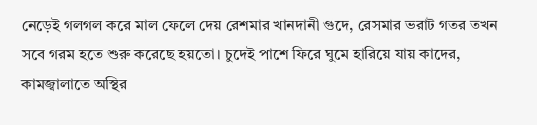নেড়েই গলগল করে মাল ফেলে দেয় রেশমার খানদানী গুদে, রেসমার ভরাট গতর তখন সবে গরম হতে শুরু করেছে হয়তো। চুদেই পাশে ফিরে ঘুমে হারিয়ে যায় কাদের, কামজ্বালাতে অস্থির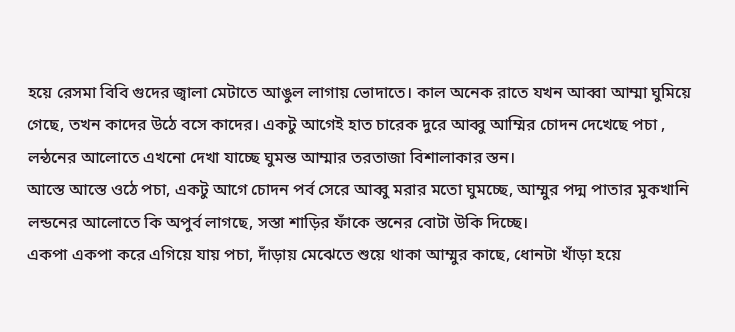হয়ে রেসমা বিবি গুদের জ্বালা মেটাতে আঙুল লাগায় ভোদাতে। কাল অনেক রাতে যখন আব্বা আম্মা ঘুমিয়ে গেছে, তখন কাদের উঠে বসে কাদের। একটু আগেই হাত চারেক দুরে আব্বু আম্মির চোদন দেখেছে পচা , লন্ঠনের আলোতে এখনো দেখা যাচ্ছে ঘুমন্ত আম্মার তরতাজা বিশালাকার স্তন।
আস্তে আস্তে ওঠে পচা, একটু আগে চোদন পর্ব সেরে আব্বু মরার মতো ঘুমচ্ছে, আম্মুর পদ্ম পাতার মুকখানি লন্ডনের আলোতে কি অপুর্ব লাগছে, সস্তা শাড়ির ফাঁকে স্তনের বোটা উকি দিচ্ছে।
একপা একপা করে এগিয়ে যায় পচা, দাঁড়ায় মেঝেতে শুয়ে থাকা আম্মুর কাছে, ধোনটা খাঁড়া হয়ে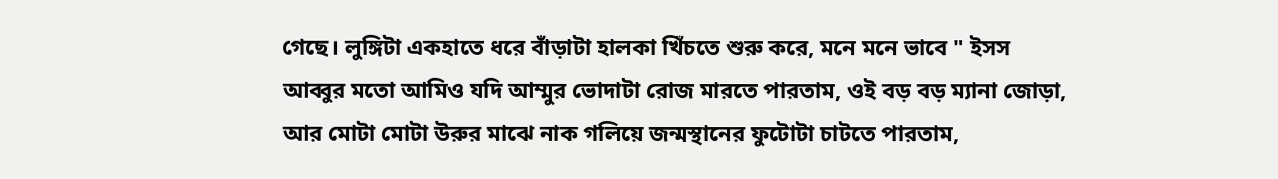গেছে। লুঙ্গিটা একহাতে ধরে বাঁড়াটা হালকা খিঁচতে শুরু করে, মনে মনে ভাবে " ইসস আব্বুর মতো আমিও যদি আম্মুর ভোদাটা রোজ মারতে পারতাম, ওই বড় বড় ম্যানা জোড়া, আর মোটা মোটা উরুর মাঝে নাক গলিয়ে জন্মস্থানের ফুটোটা চাটতে পারতাম,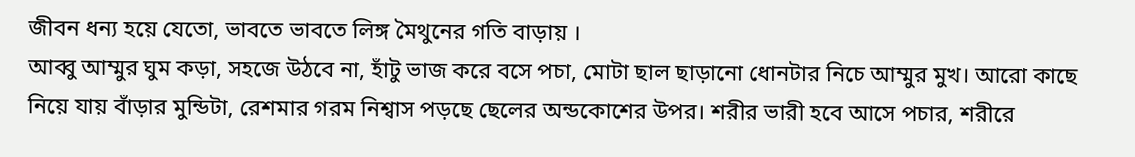জীবন ধন্য হয়ে যেতো, ভাবতে ভাবতে লিঙ্গ মৈথুনের গতি বাড়ায় ।
আব্বু আম্মুর ঘুম কড়া, সহজে উঠবে না, হাঁটু ভাজ করে বসে পচা, মোটা ছাল ছাড়ানো ধোনটার নিচে আম্মুর মুখ। আরো কাছে নিয়ে যায় বাঁড়ার মুন্ডিটা, রেশমার গরম নিশ্বাস পড়ছে ছেলের অন্ডকোশের উপর। শরীর ভারী হবে আসে পচার, শরীরে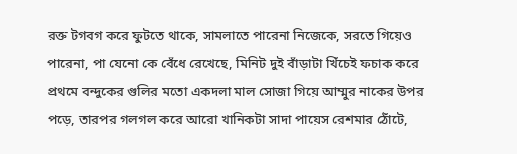রক্ত টগবগ করে ফুটতে থাকে, সামলাতে পারেনা নিজেকে, সরতে গিয়েও পারেনা, পা যেনো কে বেঁধে রেখেছে, মিনিট দুই বাঁড়াটা খিঁচেই ফচাক করে প্রথমে বন্দুকের গুলির মতো একদলা মাল সোজা গিয়ে আম্মুর নাকের উপর পড়ে, তারপর গলগল করে আরো খানিকটা সাদা পায়েস রেশমার ঠোঁটে,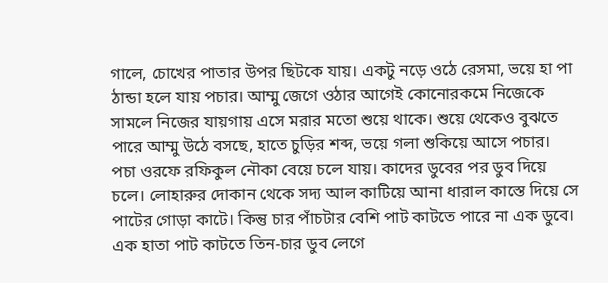গালে, চোখের পাতার উপর ছিটকে যায়। একটু নড়ে ওঠে রেসমা, ভয়ে হা পা ঠান্ডা হলে যায় পচার। আম্মু জেগে ওঠার আগেই কোনোরকমে নিজেকে সামলে নিজের যায়গায় এসে মরার মতো শুয়ে থাকে। শুয়ে থেকেও বুঝতে পারে আম্মু উঠে বসছে, হাতে চুড়ির শব্দ, ভয়ে গলা শুকিয়ে আসে পচার।
পচা ওরফে রফিকুল নৌকা বেয়ে চলে যায়। কাদের ডুবের পর ডুব দিয়ে চলে। লোহারুর দোকান থেকে সদ্য আল কাটিয়ে আনা ধারাল কাস্তে দিয়ে সে পাটের গোড়া কাটে। কিন্তু চার পাঁচটার বেশি পাট কাটতে পারে না এক ডুবে। এক হাতা পাট কাটতে তিন-চার ডুব লেগে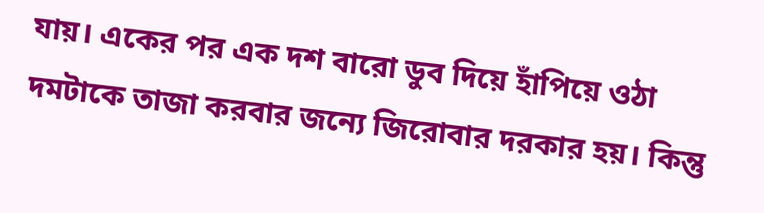যায়। একের পর এক দশ বারো ডুব দিয়ে হাঁপিয়ে ওঠা দমটাকে তাজা করবার জন্যে জিরোবার দরকার হয়। কিন্তু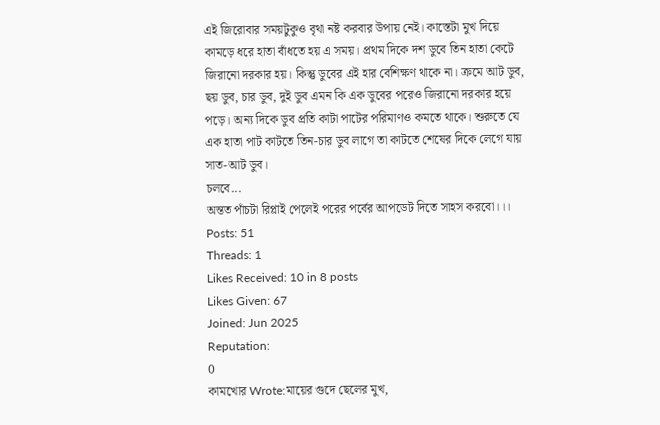এই জিরোবার সময়টুকুও বৃথা নষ্ট করবার উপায় নেই। কাস্তেটা মুখ দিয়ে কামড়ে ধরে হাতা বাঁধতে হয় এ সময়। প্রথম দিকে দশ ডুবে তিন হাতা কেটে জিরানো দরকার হয়। কিন্তু ডুবের এই হার বেশিক্ষণ থাকে না। ক্রমে আট ডুব, ছয় ডুব, চার ডুব, দুই ডুব এমন কি এক ডুবের পরেও জিরানো দরকার হয়ে পড়ে। অন্য দিকে ডুব প্রতি কাটা পাটের পরিমাণও কমতে থাকে। শুরুতে যে এক হাতা পাট কাটতে তিন-চার ডুব লাগে তা কাটতে শেষের দিকে লেগে যায় সাত-আট ডুব।
চলবে...
অন্তত পাঁচটা রিপ্লাই পেলেই পরের পর্বের আপডেট দিতে সাহস করবো।।।
Posts: 51
Threads: 1
Likes Received: 10 in 8 posts
Likes Given: 67
Joined: Jun 2025
Reputation:
0
কামখোর Wrote:মায়ের গুদে ছেলের মুখ,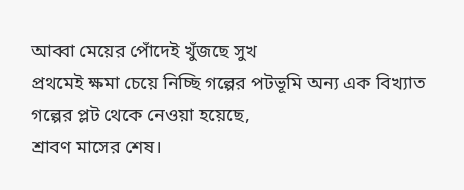আব্বা মেয়ের পোঁদেই খুঁজছে সুখ
প্রথমেই ক্ষমা চেয়ে নিচ্ছি গল্পের পটভূমি অন্য এক বিখ্যাত গল্পের প্লট থেকে নেওয়া হয়েছে,
শ্রাবণ মাসের শেষ।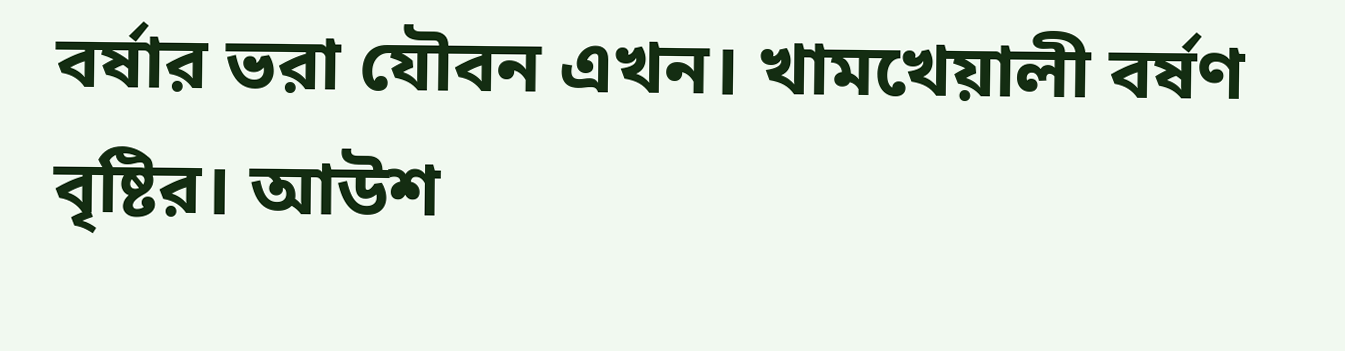বর্ষার ভরা যৌবন এখন। খামখেয়ালী বর্ষণ বৃষ্টির। আউশ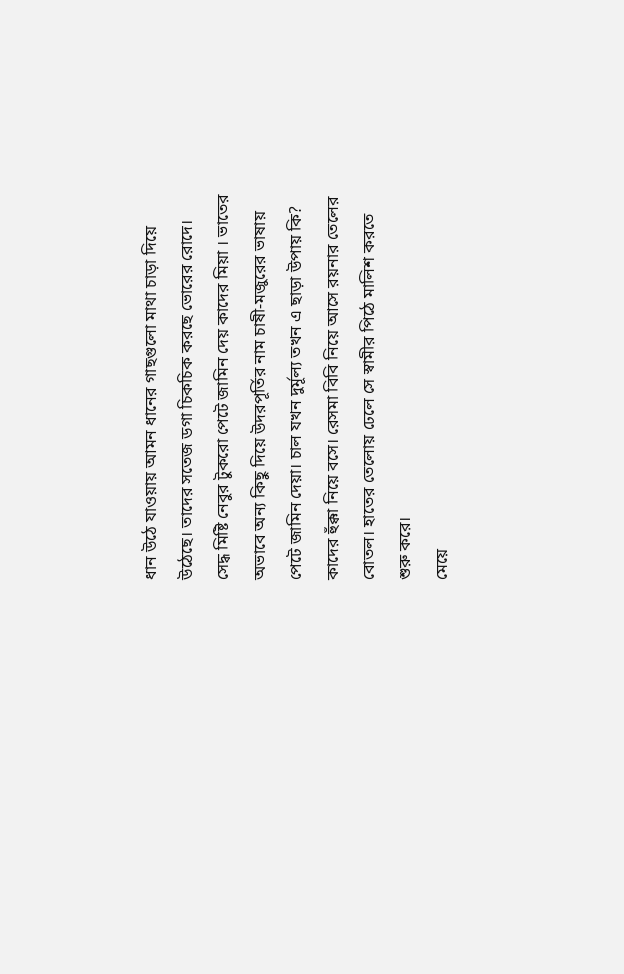ধান উঠে যাওয়ায় আমন ধানের গাছগুলো মাথা চাড়া দিয়ে উঠেছে। তাদের সতেজ ডগা চিকচিক করছে ভোরের রোদে।
সেদ্ধ মিষ্টি নেবুর টুকরো পেটে জামিন দেয় কাদের মিয়া । ভাতের অভাবে অন্য কিছু দিয়ে উদরপূর্তির নাম চাষী-মজুরের ভাষায় পেটে জামিন দেয়া। চাল যখন দুর্মূল্য তখন এ ছাড়া উপায় কি?
কাদের হুঁক্কা নিয়ে বসে। রেসমা বিবি নিয়ে আসে রয়নার তেলের বোতল। হাতের তেলোয় ঢেলে সে স্বামীর পিঠে মালিশ করতে শুরু করে।
মেয়ে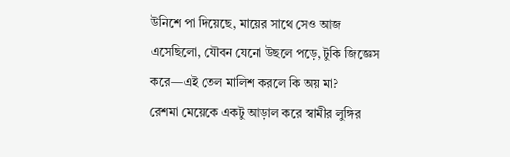উনিশে পা দিয়েছে, মায়ের সাথে সেও আজ এসেছিলো, যৌবন যেনো উছলে পড়ে, টুকি জিজ্ঞেস করে—এই তেল মালিশ করলে কি অয় মা?
রেশমা মেয়েকে একটু আড়াল করে স্বামীর লুঙ্গির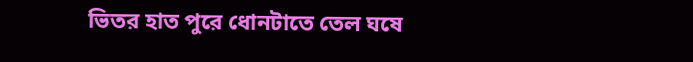ভিতর হাত পুরে ধোনটাতে তেল ঘষে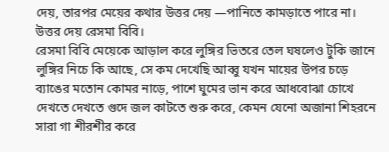দেয়, তারপর মেয়ের কথার উত্তর দেয় —পানিতে কামড়াতে পারে না। উত্তর দেয় রেসমা বিবি।
রেসমা বিবি মেয়েকে আড়াল করে লুঙ্গির ভিতরে তেল ঘষলেও টুকি জানে লুঙ্গির নিচে কি আছে, সে কম দেখেছি আব্বু যখন মায়ের উপর চড়ে ব্যাঙের মতোন কোমর নাড়ে, পাশে ঘুমের ভান করে আধবোঝা চোখে দেখতে দেখতে গুদে জল কাটতে শুরু করে, কেমন যেনো অজানা শিহরনে সারা গা শীরশীর করে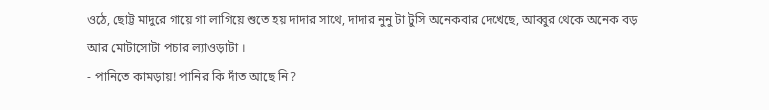ওঠে, ছোট্ট মাদুরে গায়ে গা লাগিয়ে শুতে হয় দাদার সাথে, দাদার নুনু টা টুসি অনেকবার দেখেছে, আব্বুর থেকে অনেক বড় আর মোটাসোটা পচার ল্যাওড়াটা ।
- পানিতে কামড়ায়! পানির কি দাঁত আছে নি?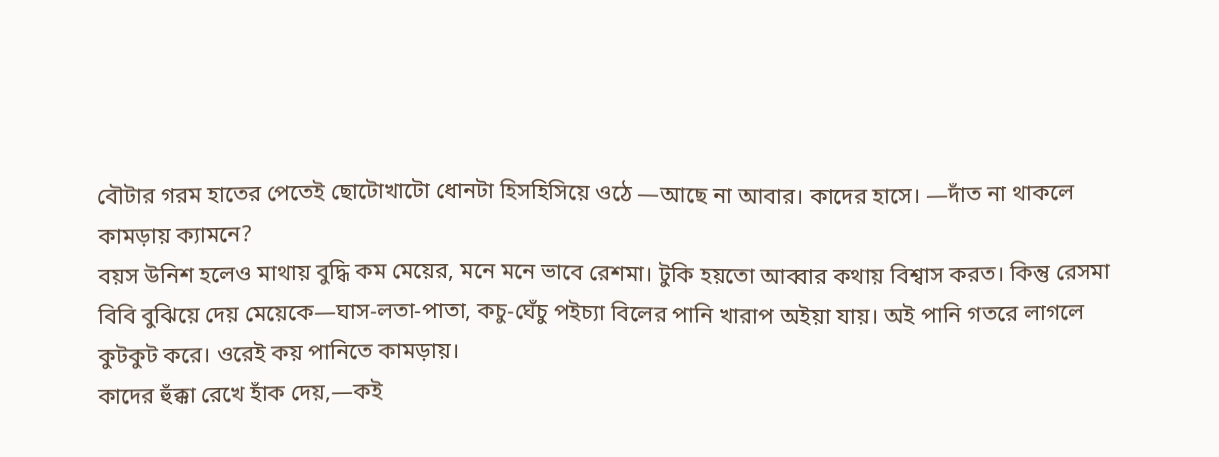বৌটার গরম হাতের পেতেই ছোটোখাটো ধোনটা হিসহিসিয়ে ওঠে —আছে না আবার। কাদের হাসে। —দাঁত না থাকলে কামড়ায় ক্যামনে?
বয়স উনিশ হলেও মাথায় বুদ্ধি কম মেয়ের, মনে মনে ভাবে রেশমা। টুকি হয়তো আব্বার কথায় বিশ্বাস করত। কিন্তু রেসমা বিবি বুঝিয়ে দেয় মেয়েকে—ঘাস-লতা-পাতা, কচু-ঘেঁচু পইচ্যা বিলের পানি খারাপ অইয়া যায়। অই পানি গতরে লাগলে কুটকুট করে। ওরেই কয় পানিতে কামড়ায়।
কাদের হুঁক্কা রেখে হাঁক দেয়,—কই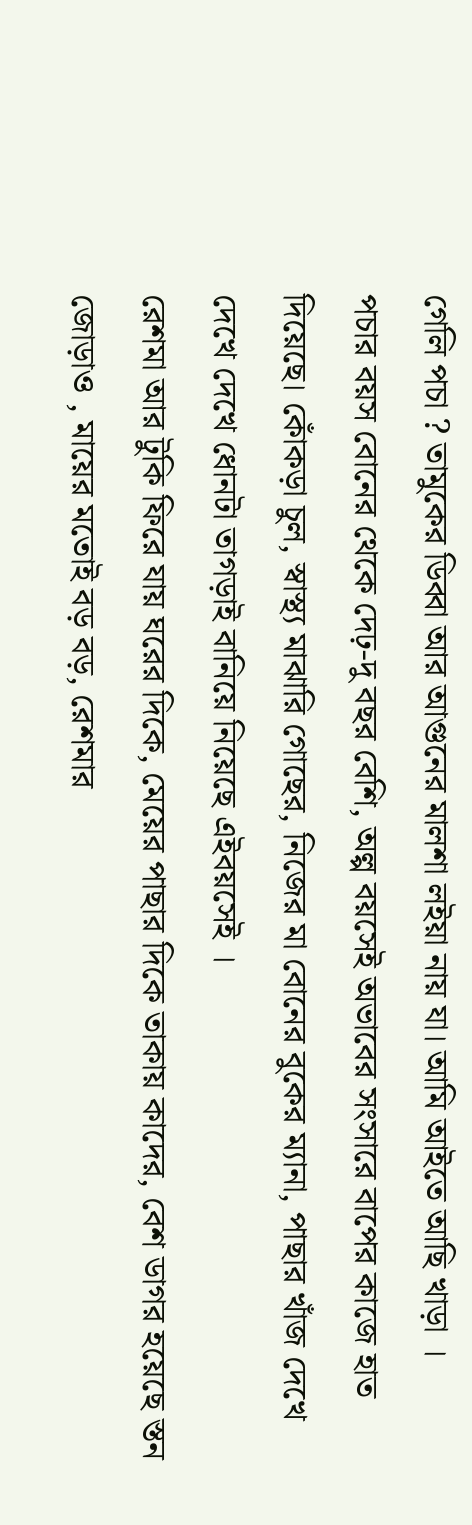গেলি পচা ? তামুকের ডিব্বা আর আগুনের মালশা লইয়া নায় যা। আমি আইতে আছি খাড়া ।
পচার বয়স বোনের থেকে দেঢ়-দু বছর বেশি, অল্প বয়সেই অভাবের সংসারে বাপের কাজে হাত দিয়েছে। কোঁকড়া চুল, স্বাস্থ্য মাঝারি গোছের, নিজের মা বোনের বুকের ম্যানা, পাছার খাঁজ দেখে দেখে দেখে ধোনটা তাগড়াই বানিয়ে নিয়েছে এইবয়সেই ।
রেশমা আর টুকি ফিরে যায় ঘরের দিকে, মেয়ের পাছার দিকে তাকায় কাদের, বেশ ডাগর হয়েছে স্তন জোড়াও , মায়ের মতোই বড় বড়, রেশমার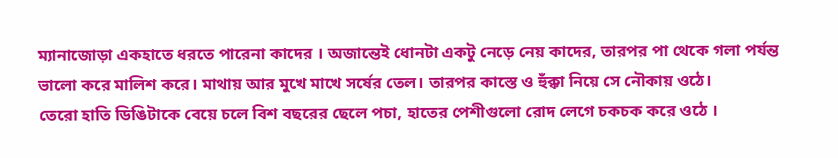ম্যানাজোড়া একহাতে ধরতে পারেনা কাদের । অজান্তেই ধোনটা একটু নেড়ে নেয় কাদের, তারপর পা থেকে গলা পর্যন্ত ভালো করে মালিশ করে। মাথায় আর মুখে মাখে সর্ষের তেল। তারপর কাস্তে ও হুঁক্কা নিয়ে সে নৌকায় ওঠে।
তেরো হাতি ডিঙিটাকে বেয়ে চলে বিশ বছরের ছেলে পচা, হাতের পেশীগুলো রোদ লেগে চকচক করে ওঠে ।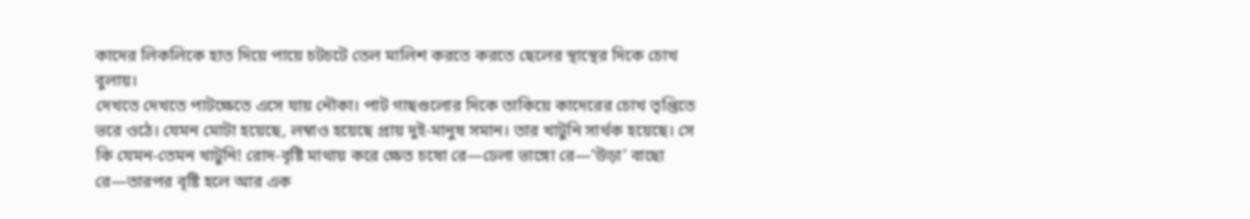কাদের লিকলিকে হাত দিয়ে পায়ে চটচটে তেল মালিশ করতে করতে ছেলের স্থাস্থের দিকে চোখ বুলায়।
দেখতে দেখতে পাটক্ষেতে এসে যায় নৌকা। পাট গাছগুলোর দিকে তাকিয়ে কাদেরের চোখ তৃপ্তিতে ভরে ওঠে। যেমন মোটা হয়েছে, লম্বাও হয়েছে প্রায় দুই-মানুষ সমান। তার খাটুনি সার্থক হয়েছে। সে কি যেমন-তেমন খাটুনি! রোদ-বৃষ্টি মাথায় করে ক্ষেত চষো রে—ঢেলা ভাঙ্গো রে—’উড়া’ বাছো রে—তারপর বৃষ্টি হলে আর এক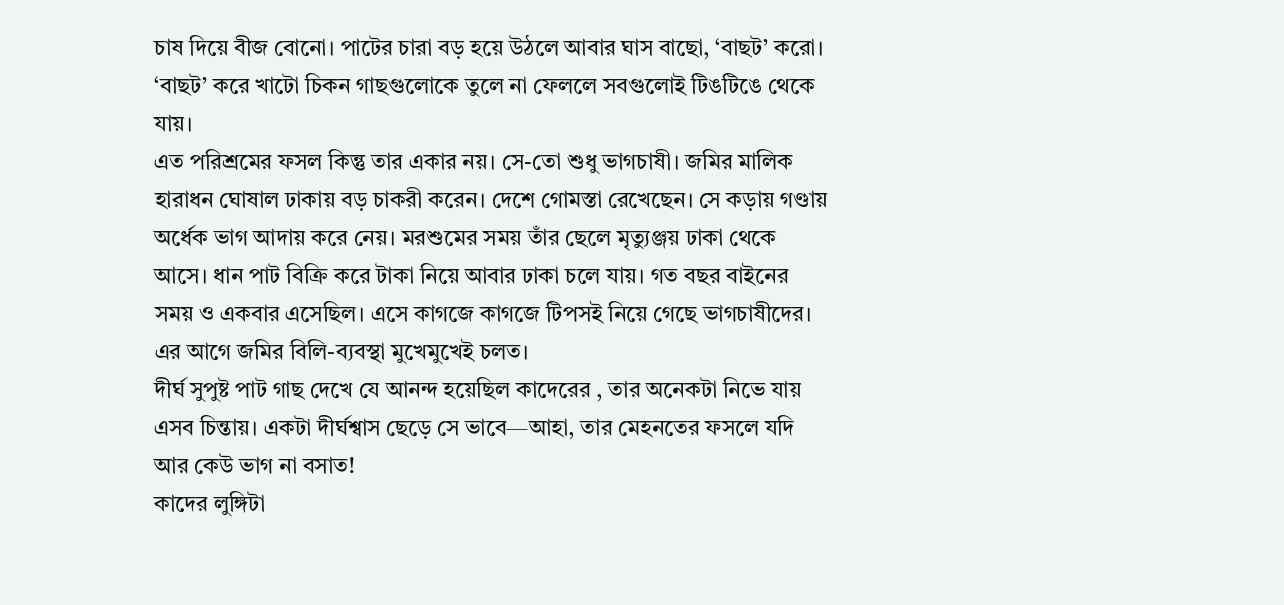চাষ দিয়ে বীজ বোনো। পাটের চারা বড় হয়ে উঠলে আবার ঘাস বাছো, ‘বাছট’ করো। ‘বাছট’ করে খাটো চিকন গাছগুলোকে তুলে না ফেললে সবগুলোই টিঙটিঙে থেকে যায়।
এত পরিশ্রমের ফসল কিন্তু তার একার নয়। সে-তো শুধু ভাগচাষী। জমির মালিক হারাধন ঘোষাল ঢাকায় বড় চাকরী করেন। দেশে গোমস্তা রেখেছেন। সে কড়ায় গণ্ডায় অর্ধেক ভাগ আদায় করে নেয়। মরশুমের সময় তাঁর ছেলে মৃত্যুঞ্জয় ঢাকা থেকে আসে। ধান পাট বিক্রি করে টাকা নিয়ে আবার ঢাকা চলে যায়। গত বছর বাইনের সময় ও একবার এসেছিল। এসে কাগজে কাগজে টিপসই নিয়ে গেছে ভাগচাষীদের। এর আগে জমির বিলি-ব্যবস্থা মুখেমুখেই চলত।
দীর্ঘ সুপুষ্ট পাট গাছ দেখে যে আনন্দ হয়েছিল কাদেরের , তার অনেকটা নিভে যায় এসব চিন্তায়। একটা দীর্ঘশ্বাস ছেড়ে সে ভাবে—আহা, তার মেহনতের ফসলে যদি আর কেউ ভাগ না বসাত!
কাদের লুঙ্গিটা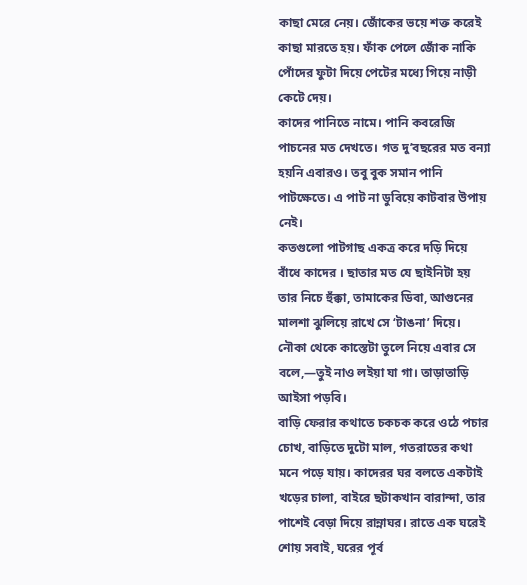কাছা মেরে নেয়। জোঁকের ভয়ে শক্ত করেই কাছা মারতে হয়। ফাঁক পেলে জোঁক নাকি পোঁদের ফুটা দিয়ে পেটের মধ্যে গিয়ে নাড়ী কেটে দেয়।
কাদের পানিতে নামে। পানি কবরেজি পাচনের মত দেখতে। গত দু’বছরের মত বন্যা হয়নি এবারও। তবু বুক সমান পানি পাটক্ষেতে। এ পাট না ডুবিয়ে কাটবার উপায় নেই।
কতগুলো পাটগাছ একত্র করে দড়ি দিয়ে বাঁধে কাদের । ছাতার মত যে ছাইনিটা হয় তার নিচে হুঁক্কা, তামাকের ডিবা, আগুনের মালশা ঝুলিয়ে রাখে সে ‘টাঙনা’ দিয়ে।
নৌকা থেকে কাস্তেটা তুলে নিয়ে এবার সে বলে,—তুই নাও লইয়া যা গা। তাড়াতাড়ি আইসা পড়বি।
বাড়ি ফেরার কথাতে চকচক করে ওঠে পচার চোখ, বাড়িতে দুটো মাল, গতরাতের কথা মনে পড়ে যায়। কাদেরর ঘর বলতে একটাই খড়ের চালা, বাইরে ছটাকখান বারান্দা, তার পাশেই বেড়া দিয়ে রান্নাঘর। রাতে এক ঘরেই শোয় সবাই, ঘরের পূর্ব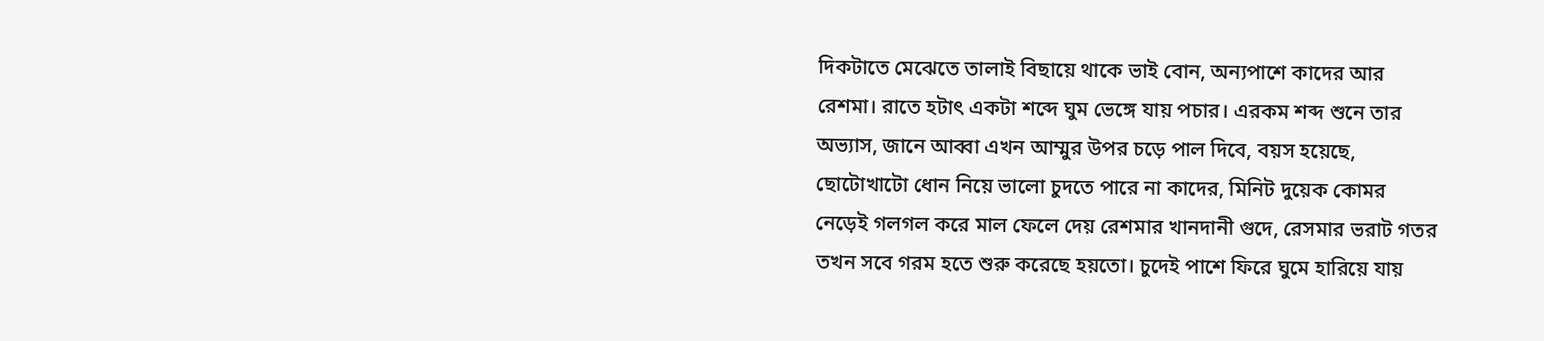দিকটাতে মেঝেতে তালাই বিছায়ে থাকে ভাই বোন, অন্যপাশে কাদের আর রেশমা। রাতে হটাৎ একটা শব্দে ঘুম ভেঙ্গে যায় পচার। এরকম শব্দ শুনে তার অভ্যাস, জানে আব্বা এখন আম্মুর উপর চড়ে পাল দিবে, বয়স হয়েছে, ছোটোখাটো ধোন নিয়ে ভালো চুদতে পারে না কাদের, মিনিট দুয়েক কোমর নেড়েই গলগল করে মাল ফেলে দেয় রেশমার খানদানী গুদে, রেসমার ভরাট গতর তখন সবে গরম হতে শুরু করেছে হয়তো। চুদেই পাশে ফিরে ঘুমে হারিয়ে যায়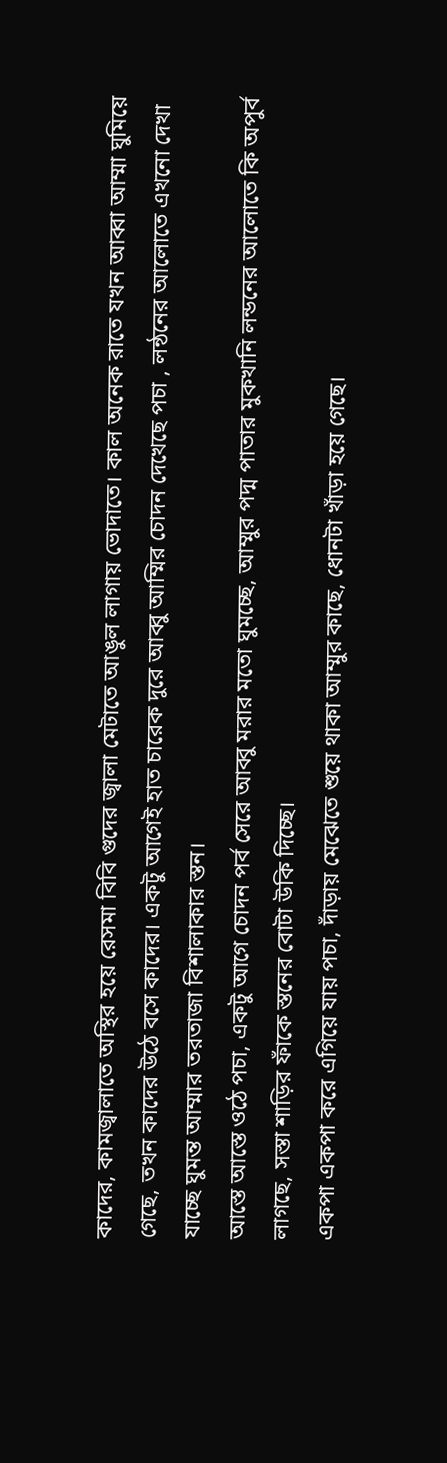কাদের, কামজ্বালাতে অস্থির হয়ে রেসমা বিবি গুদের জ্বালা মেটাতে আঙুল লাগায় ভোদাতে। কাল অনেক রাতে যখন আব্বা আম্মা ঘুমিয়ে গেছে, তখন কাদের উঠে বসে কাদের। একটু আগেই হাত চারেক দুরে আব্বু আম্মির চোদন দেখেছে পচা , লন্ঠনের আলোতে এখনো দেখা যাচ্ছে ঘুমন্ত আম্মার তরতাজা বিশালাকার স্তন।
আস্তে আস্তে ওঠে পচা, একটু আগে চোদন পর্ব সেরে আব্বু মরার মতো ঘুমচ্ছে, আম্মুর পদ্ম পাতার মুকখানি লন্ডনের আলোতে কি অপুর্ব লাগছে, সস্তা শাড়ির ফাঁকে স্তনের বোটা উকি দিচ্ছে।
একপা একপা করে এগিয়ে যায় পচা, দাঁড়ায় মেঝেতে শুয়ে থাকা আম্মুর কাছে, ধোনটা খাঁড়া হয়ে গেছে।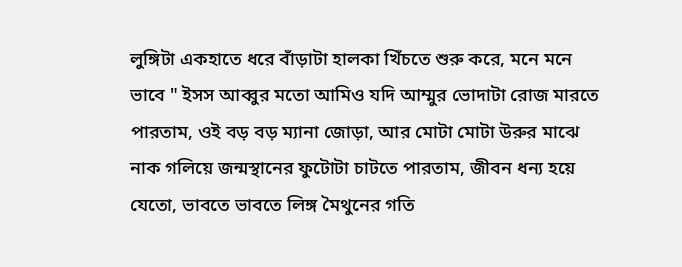লুঙ্গিটা একহাতে ধরে বাঁড়াটা হালকা খিঁচতে শুরু করে, মনে মনে ভাবে " ইসস আব্বুর মতো আমিও যদি আম্মুর ভোদাটা রোজ মারতে পারতাম, ওই বড় বড় ম্যানা জোড়া, আর মোটা মোটা উরুর মাঝে নাক গলিয়ে জন্মস্থানের ফুটোটা চাটতে পারতাম, জীবন ধন্য হয়ে যেতো, ভাবতে ভাবতে লিঙ্গ মৈথুনের গতি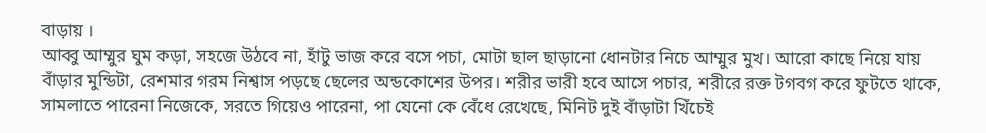বাড়ায় ।
আব্বু আম্মুর ঘুম কড়া, সহজে উঠবে না, হাঁটু ভাজ করে বসে পচা, মোটা ছাল ছাড়ানো ধোনটার নিচে আম্মুর মুখ। আরো কাছে নিয়ে যায় বাঁড়ার মুন্ডিটা, রেশমার গরম নিশ্বাস পড়ছে ছেলের অন্ডকোশের উপর। শরীর ভারী হবে আসে পচার, শরীরে রক্ত টগবগ করে ফুটতে থাকে, সামলাতে পারেনা নিজেকে, সরতে গিয়েও পারেনা, পা যেনো কে বেঁধে রেখেছে, মিনিট দুই বাঁড়াটা খিঁচেই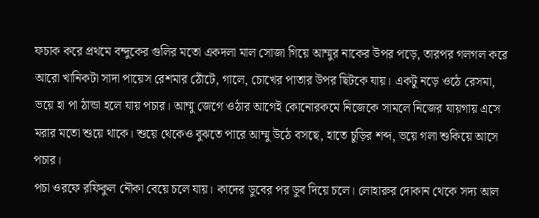ফচাক করে প্রথমে বন্দুকের গুলির মতো একদলা মাল সোজা গিয়ে আম্মুর নাকের উপর পড়ে, তারপর গলগল করে আরো খানিকটা সাদা পায়েস রেশমার ঠোঁটে, গালে, চোখের পাতার উপর ছিটকে যায়। একটু নড়ে ওঠে রেসমা, ভয়ে হা পা ঠান্ডা হলে যায় পচার। আম্মু জেগে ওঠার আগেই কোনোরকমে নিজেকে সামলে নিজের যায়গায় এসে মরার মতো শুয়ে থাকে। শুয়ে থেকেও বুঝতে পারে আম্মু উঠে বসছে, হাতে চুড়ির শব্দ, ভয়ে গলা শুকিয়ে আসে পচার।
পচা ওরফে রফিকুল নৌকা বেয়ে চলে যায়। কাদের ডুবের পর ডুব দিয়ে চলে। লোহারুর দোকান থেকে সদ্য আল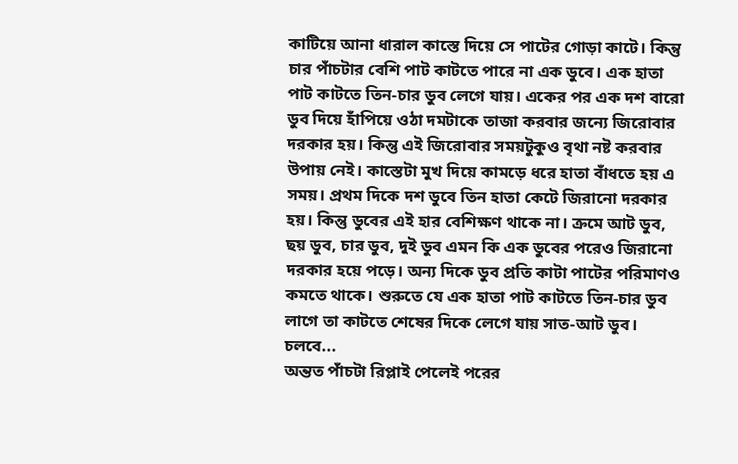কাটিয়ে আনা ধারাল কাস্তে দিয়ে সে পাটের গোড়া কাটে। কিন্তু চার পাঁচটার বেশি পাট কাটতে পারে না এক ডুবে। এক হাতা পাট কাটতে তিন-চার ডুব লেগে যায়। একের পর এক দশ বারো ডুব দিয়ে হাঁপিয়ে ওঠা দমটাকে তাজা করবার জন্যে জিরোবার দরকার হয়। কিন্তু এই জিরোবার সময়টুকুও বৃথা নষ্ট করবার উপায় নেই। কাস্তেটা মুখ দিয়ে কামড়ে ধরে হাতা বাঁধতে হয় এ সময়। প্রথম দিকে দশ ডুবে তিন হাতা কেটে জিরানো দরকার হয়। কিন্তু ডুবের এই হার বেশিক্ষণ থাকে না। ক্রমে আট ডুব, ছয় ডুব, চার ডুব, দুই ডুব এমন কি এক ডুবের পরেও জিরানো দরকার হয়ে পড়ে। অন্য দিকে ডুব প্রতি কাটা পাটের পরিমাণও কমতে থাকে। শুরুতে যে এক হাতা পাট কাটতে তিন-চার ডুব লাগে তা কাটতে শেষের দিকে লেগে যায় সাত-আট ডুব।
চলবে...
অন্তত পাঁচটা রিপ্লাই পেলেই পরের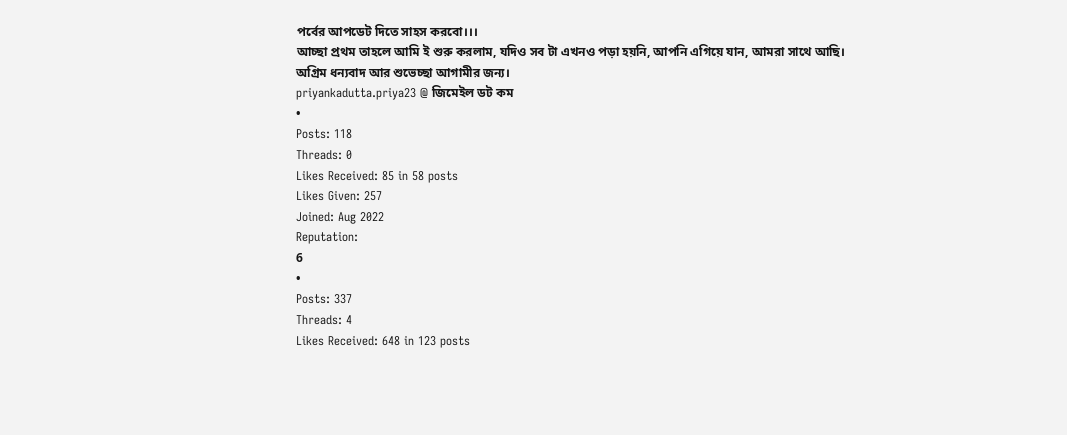পর্বের আপডেট দিতে সাহস করবো।।।
আচ্ছা প্রথম তাহলে আমি ই শুরু করলাম, যদিও সব টা এখনও পড়া হয়নি, আপনি এগিয়ে যান, আমরা সাথে আছি। অগ্রিম ধন্যবাদ আর শুভেচ্ছা আগামীর জন্য।
priyankadutta.priya23 @ জিমেইল ডট কম
•
Posts: 118
Threads: 0
Likes Received: 85 in 58 posts
Likes Given: 257
Joined: Aug 2022
Reputation:
6
•
Posts: 337
Threads: 4
Likes Received: 648 in 123 posts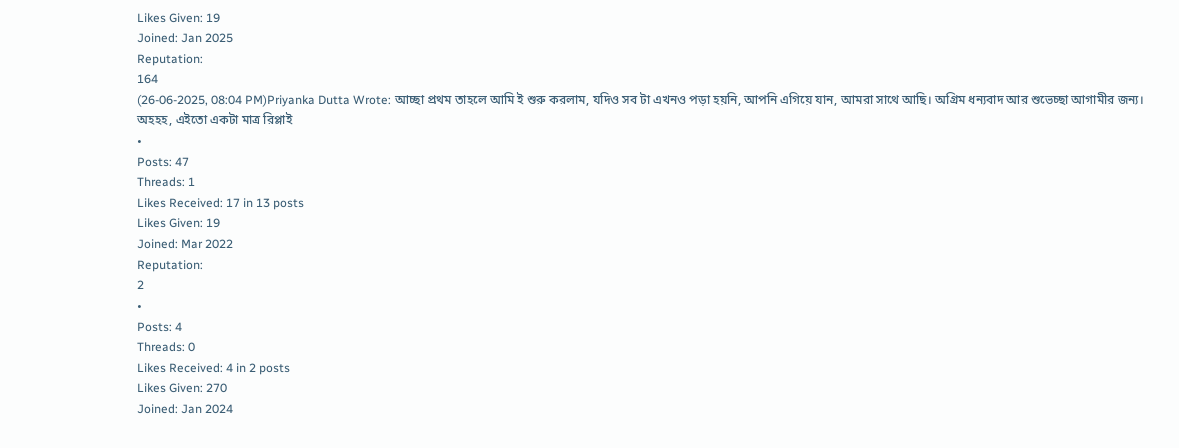Likes Given: 19
Joined: Jan 2025
Reputation:
164
(26-06-2025, 08:04 PM)Priyanka Dutta Wrote: আচ্ছা প্রথম তাহলে আমি ই শুরু করলাম, যদিও সব টা এখনও পড়া হয়নি, আপনি এগিয়ে যান, আমরা সাথে আছি। অগ্রিম ধন্যবাদ আর শুভেচ্ছা আগামীর জন্য।
অহহহ, এইতো একটা মাত্র রিপ্লাই
•
Posts: 47
Threads: 1
Likes Received: 17 in 13 posts
Likes Given: 19
Joined: Mar 2022
Reputation:
2
•
Posts: 4
Threads: 0
Likes Received: 4 in 2 posts
Likes Given: 270
Joined: Jan 2024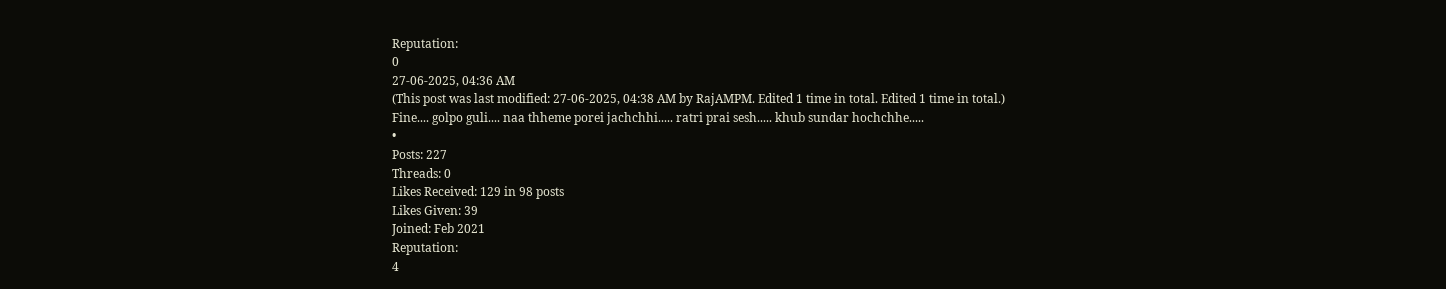Reputation:
0
27-06-2025, 04:36 AM
(This post was last modified: 27-06-2025, 04:38 AM by RajAMPM. Edited 1 time in total. Edited 1 time in total.)
Fine.... golpo guli.... naa thheme porei jachchhi..... ratri prai sesh..... khub sundar hochchhe.....
•
Posts: 227
Threads: 0
Likes Received: 129 in 98 posts
Likes Given: 39
Joined: Feb 2021
Reputation:
4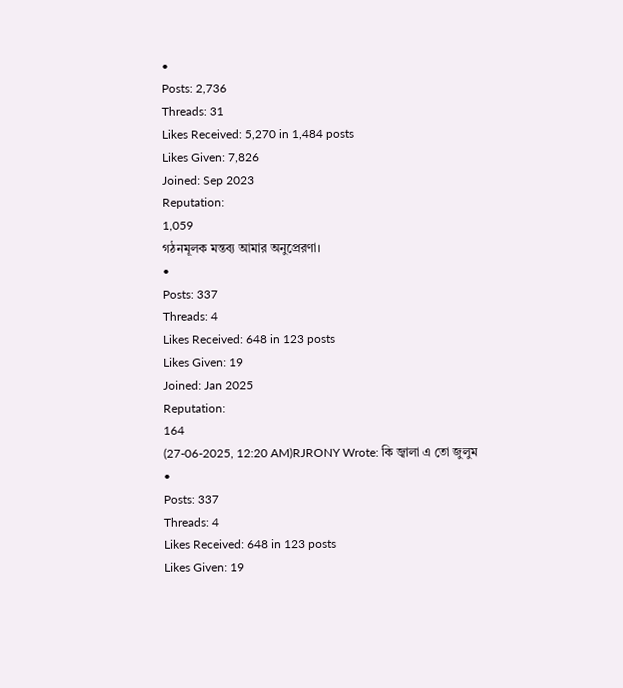•
Posts: 2,736
Threads: 31
Likes Received: 5,270 in 1,484 posts
Likes Given: 7,826
Joined: Sep 2023
Reputation:
1,059
গঠনমূলক মন্তব্য আমার অনুপ্রেরণা।
•
Posts: 337
Threads: 4
Likes Received: 648 in 123 posts
Likes Given: 19
Joined: Jan 2025
Reputation:
164
(27-06-2025, 12:20 AM)RJRONY Wrote: কি জ্বালা এ তো জুলুম
•
Posts: 337
Threads: 4
Likes Received: 648 in 123 posts
Likes Given: 19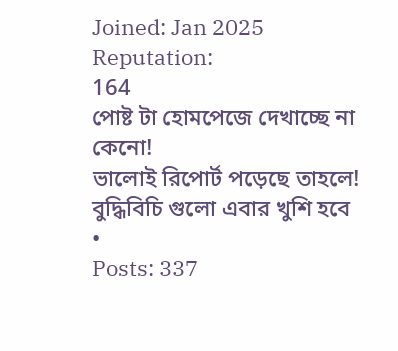Joined: Jan 2025
Reputation:
164
পোষ্ট টা হোমপেজে দেখাচ্ছে না কেনো!
ভালোই রিপোর্ট পড়েছে তাহলে!
বুদ্ধিবিচি গুলো এবার খুশি হবে
•
Posts: 337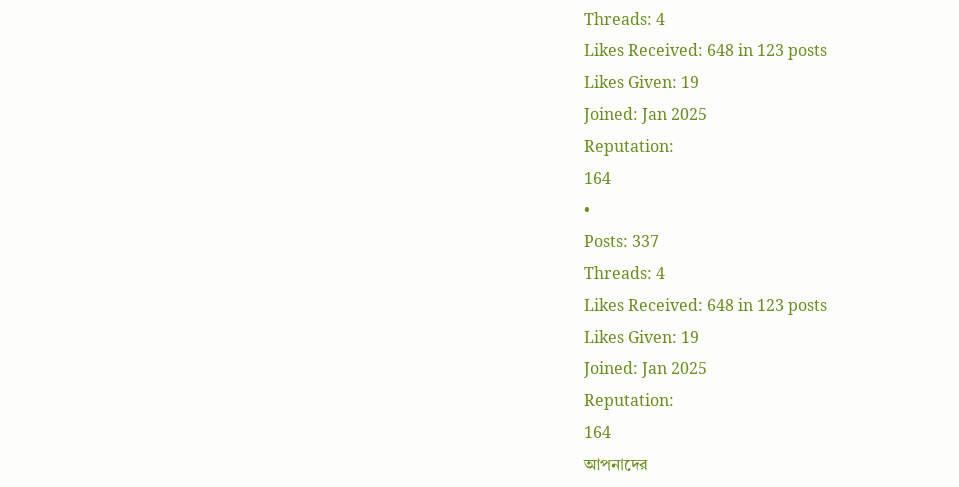Threads: 4
Likes Received: 648 in 123 posts
Likes Given: 19
Joined: Jan 2025
Reputation:
164
•
Posts: 337
Threads: 4
Likes Received: 648 in 123 posts
Likes Given: 19
Joined: Jan 2025
Reputation:
164
আপনাদের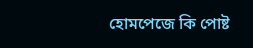হোমপেজে কি পোষ্ট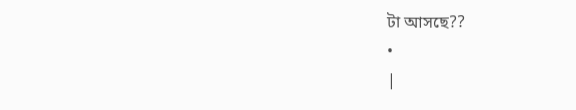টা আসছে??
•
|